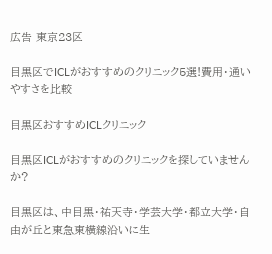広告 東京23区

目黒区でICLがおすすめのクリニック5選!費用・通いやすさを比較

目黒区おすすめICLクリニック

目黒区ICLがおすすめのクリニックを探していませんか?

目黒区は、中目黒・祐天寺・学芸大学・都立大学・自由が丘と東急東横線沿いに生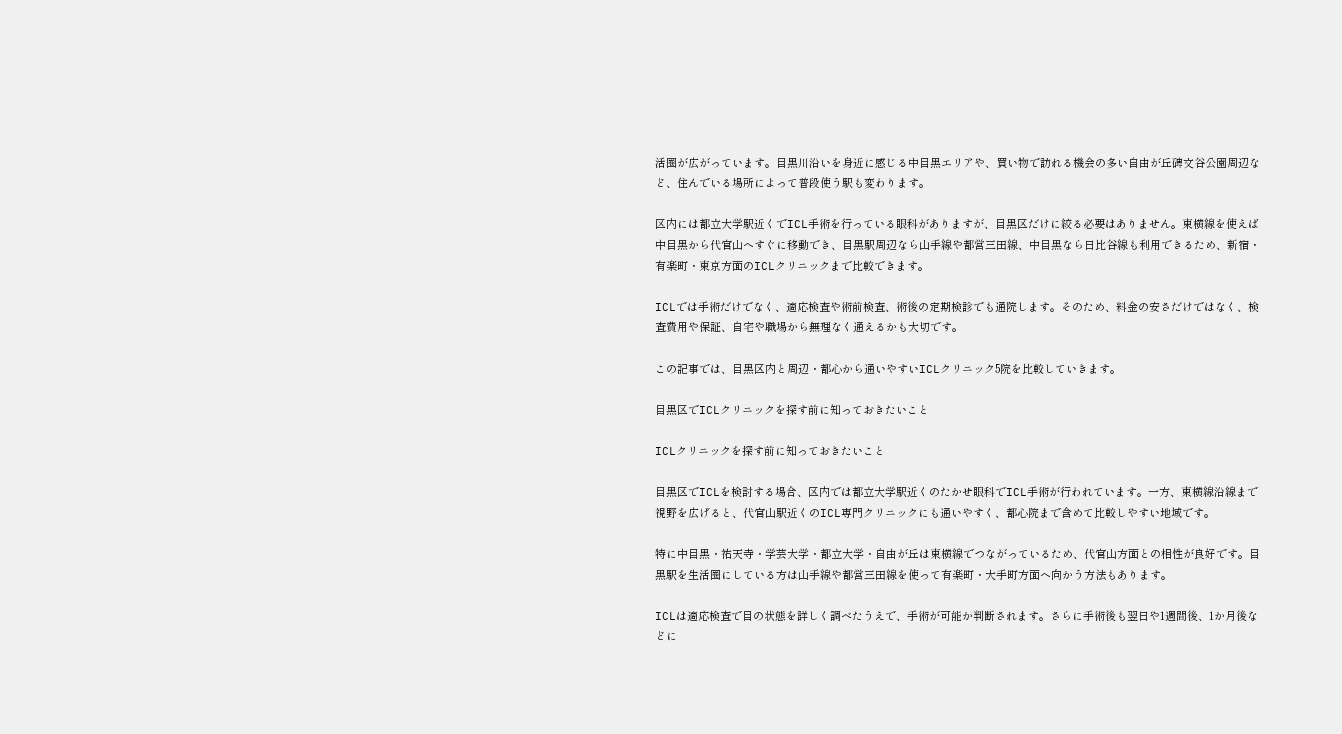活圏が広がっています。目黒川沿いを身近に感じる中目黒エリアや、買い物で訪れる機会の多い自由が丘碑文谷公園周辺など、住んでいる場所によって普段使う駅も変わります。

区内には都立大学駅近くでICL手術を行っている眼科がありますが、目黒区だけに絞る必要はありません。東横線を使えば中目黒から代官山へすぐに移動でき、目黒駅周辺なら山手線や都営三田線、中目黒なら日比谷線も利用できるため、新宿・有楽町・東京方面のICLクリニックまで比較できます。

ICLでは手術だけでなく、適応検査や術前検査、術後の定期検診でも通院します。そのため、料金の安さだけではなく、検査費用や保証、自宅や職場から無理なく通えるかも大切です。

この記事では、目黒区内と周辺・都心から通いやすいICLクリニック5院を比較していきます。

目黒区でICLクリニックを探す前に知っておきたいこと

ICLクリニックを探す前に知っておきたいこと

目黒区でICLを検討する場合、区内では都立大学駅近くのたかせ眼科でICL手術が行われています。一方、東横線沿線まで視野を広げると、代官山駅近くのICL専門クリニックにも通いやすく、都心院まで含めて比較しやすい地域です。

特に中目黒・祐天寺・学芸大学・都立大学・自由が丘は東横線でつながっているため、代官山方面との相性が良好です。目黒駅を生活圏にしている方は山手線や都営三田線を使って有楽町・大手町方面へ向かう方法もあります。

ICLは適応検査で目の状態を詳しく調べたうえで、手術が可能か判断されます。さらに手術後も翌日や1週間後、1か月後などに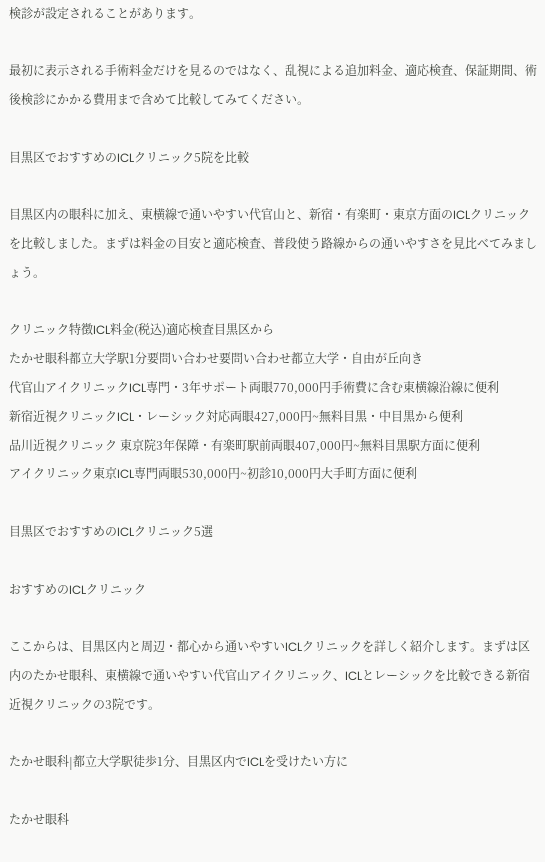検診が設定されることがあります。

最初に表示される手術料金だけを見るのではなく、乱視による追加料金、適応検査、保証期間、術後検診にかかる費用まで含めて比較してみてください。

目黒区でおすすめのICLクリニック5院を比較

目黒区内の眼科に加え、東横線で通いやすい代官山と、新宿・有楽町・東京方面のICLクリニックを比較しました。まずは料金の目安と適応検査、普段使う路線からの通いやすさを見比べてみましょう。

クリニック特徴ICL料金(税込)適応検査目黒区から
たかせ眼科都立大学駅1分要問い合わせ要問い合わせ都立大学・自由が丘向き
代官山アイクリニックICL専門・3年サポート両眼770,000円手術費に含む東横線沿線に便利
新宿近視クリニックICL・レーシック対応両眼427,000円~無料目黒・中目黒から便利
品川近視クリニック 東京院3年保障・有楽町駅前両眼407,000円~無料目黒駅方面に便利
アイクリニック東京ICL専門両眼530,000円~初診10,000円大手町方面に便利

目黒区でおすすめのICLクリニック5選

おすすめのICLクリニック

ここからは、目黒区内と周辺・都心から通いやすいICLクリニックを詳しく紹介します。まずは区内のたかせ眼科、東横線で通いやすい代官山アイクリニック、ICLとレーシックを比較できる新宿近視クリニックの3院です。

たかせ眼科|都立大学駅徒歩1分、目黒区内でICLを受けたい方に

たかせ眼科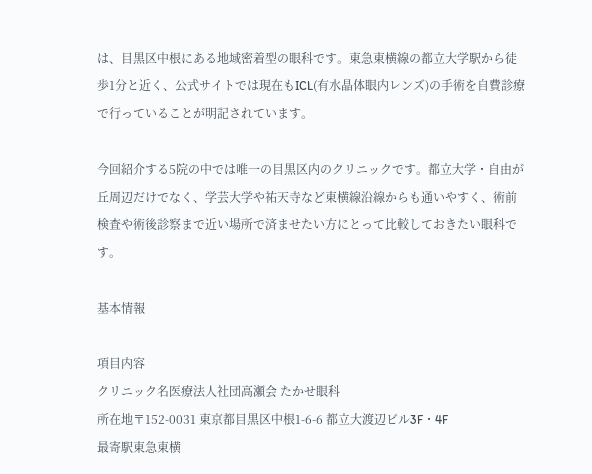は、目黒区中根にある地域密着型の眼科です。東急東横線の都立大学駅から徒歩1分と近く、公式サイトでは現在もICL(有水晶体眼内レンズ)の手術を自費診療で行っていることが明記されています。

今回紹介する5院の中では唯一の目黒区内のクリニックです。都立大学・自由が丘周辺だけでなく、学芸大学や祐天寺など東横線沿線からも通いやすく、術前検査や術後診察まで近い場所で済ませたい方にとって比較しておきたい眼科です。

基本情報

項目内容
クリニック名医療法人社団高瀬会 たかせ眼科
所在地〒152-0031 東京都目黒区中根1-6-6 都立大渡辺ビル3F・4F
最寄駅東急東横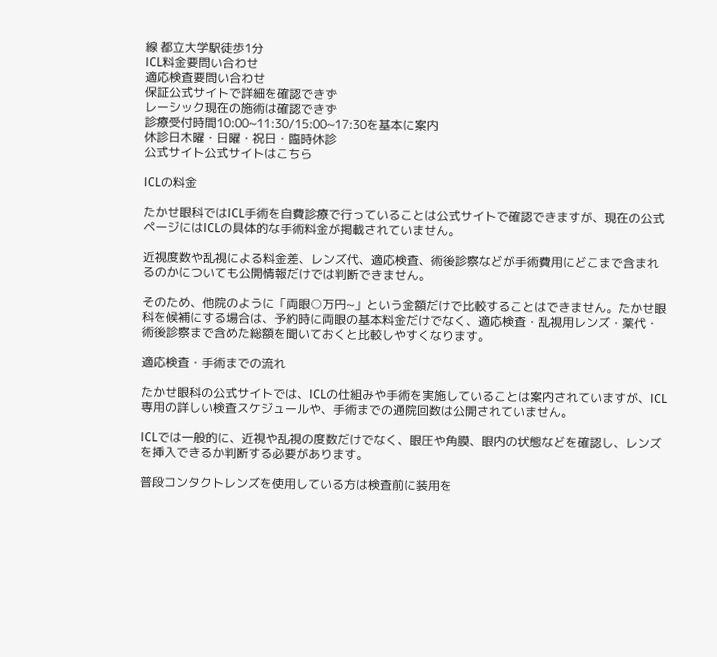線 都立大学駅徒歩1分
ICL料金要問い合わせ
適応検査要問い合わせ
保証公式サイトで詳細を確認できず
レーシック現在の施術は確認できず
診療受付時間10:00~11:30/15:00~17:30を基本に案内
休診日木曜・日曜・祝日・臨時休診
公式サイト公式サイトはこちら

ICLの料金

たかせ眼科ではICL手術を自費診療で行っていることは公式サイトで確認できますが、現在の公式ページにはICLの具体的な手術料金が掲載されていません。

近視度数や乱視による料金差、レンズ代、適応検査、術後診察などが手術費用にどこまで含まれるのかについても公開情報だけでは判断できません。

そのため、他院のように「両眼○万円~」という金額だけで比較することはできません。たかせ眼科を候補にする場合は、予約時に両眼の基本料金だけでなく、適応検査・乱視用レンズ・薬代・術後診察まで含めた総額を聞いておくと比較しやすくなります。

適応検査・手術までの流れ

たかせ眼科の公式サイトでは、ICLの仕組みや手術を実施していることは案内されていますが、ICL専用の詳しい検査スケジュールや、手術までの通院回数は公開されていません。

ICLでは一般的に、近視や乱視の度数だけでなく、眼圧や角膜、眼内の状態などを確認し、レンズを挿入できるか判断する必要があります。

普段コンタクトレンズを使用している方は検査前に装用を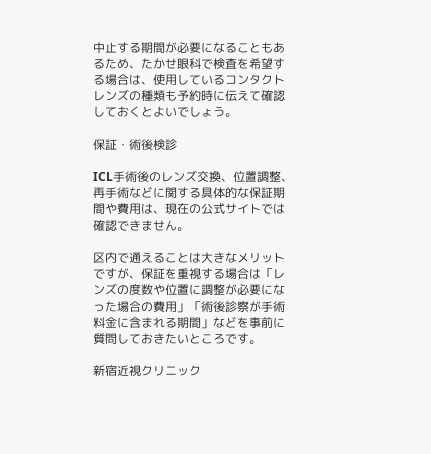中止する期間が必要になることもあるため、たかせ眼科で検査を希望する場合は、使用しているコンタクトレンズの種類も予約時に伝えて確認しておくとよいでしょう。

保証・術後検診

ICL手術後のレンズ交換、位置調整、再手術などに関する具体的な保証期間や費用は、現在の公式サイトでは確認できません。

区内で通えることは大きなメリットですが、保証を重視する場合は「レンズの度数や位置に調整が必要になった場合の費用」「術後診察が手術料金に含まれる期間」などを事前に質問しておきたいところです。

新宿近視クリニック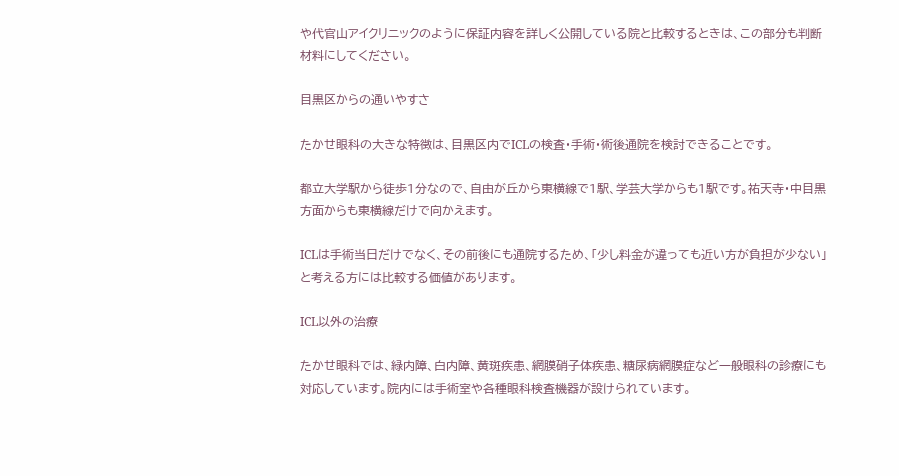や代官山アイクリニックのように保証内容を詳しく公開している院と比較するときは、この部分も判断材料にしてください。

目黒区からの通いやすさ

たかせ眼科の大きな特徴は、目黒区内でICLの検査・手術・術後通院を検討できることです。

都立大学駅から徒歩1分なので、自由が丘から東横線で1駅、学芸大学からも1駅です。祐天寺・中目黒方面からも東横線だけで向かえます。

ICLは手術当日だけでなく、その前後にも通院するため、「少し料金が違っても近い方が負担が少ない」と考える方には比較する価値があります。

ICL以外の治療

たかせ眼科では、緑内障、白内障、黄斑疾患、網膜硝子体疾患、糖尿病網膜症など一般眼科の診療にも対応しています。院内には手術室や各種眼科検査機器が設けられています。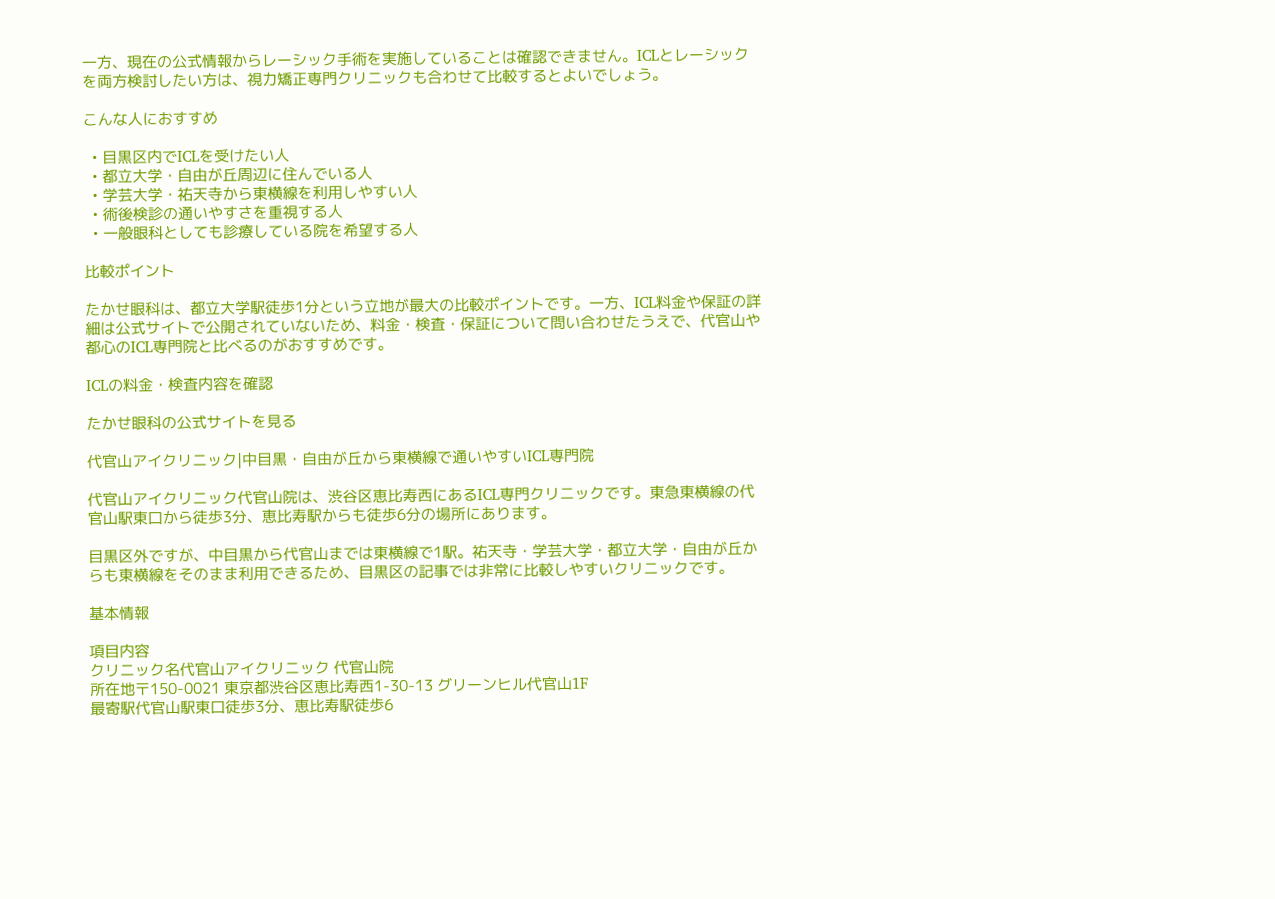一方、現在の公式情報からレーシック手術を実施していることは確認できません。ICLとレーシックを両方検討したい方は、視力矯正専門クリニックも合わせて比較するとよいでしょう。

こんな人におすすめ

  • 目黒区内でICLを受けたい人
  • 都立大学・自由が丘周辺に住んでいる人
  • 学芸大学・祐天寺から東横線を利用しやすい人
  • 術後検診の通いやすさを重視する人
  • 一般眼科としても診療している院を希望する人

比較ポイント

たかせ眼科は、都立大学駅徒歩1分という立地が最大の比較ポイントです。一方、ICL料金や保証の詳細は公式サイトで公開されていないため、料金・検査・保証について問い合わせたうえで、代官山や都心のICL専門院と比べるのがおすすめです。

ICLの料金・検査内容を確認

たかせ眼科の公式サイトを見る

代官山アイクリニック|中目黒・自由が丘から東横線で通いやすいICL専門院

代官山アイクリニック代官山院は、渋谷区恵比寿西にあるICL専門クリニックです。東急東横線の代官山駅東口から徒歩3分、恵比寿駅からも徒歩6分の場所にあります。

目黒区外ですが、中目黒から代官山までは東横線で1駅。祐天寺・学芸大学・都立大学・自由が丘からも東横線をそのまま利用できるため、目黒区の記事では非常に比較しやすいクリニックです。

基本情報

項目内容
クリニック名代官山アイクリニック 代官山院
所在地〒150-0021 東京都渋谷区恵比寿西1-30-13 グリーンヒル代官山1F
最寄駅代官山駅東口徒歩3分、恵比寿駅徒歩6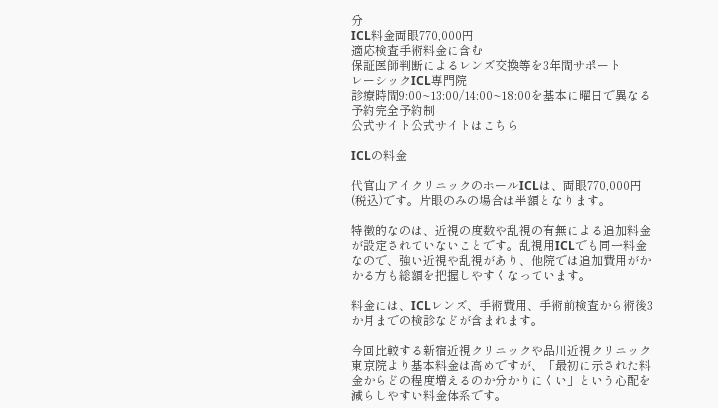分
ICL料金両眼770,000円
適応検査手術料金に含む
保証医師判断によるレンズ交換等を3年間サポート
レーシックICL専門院
診療時間9:00~13:00/14:00~18:00を基本に曜日で異なる
予約完全予約制
公式サイト公式サイトはこちら

ICLの料金

代官山アイクリニックのホールICLは、両眼770,000円(税込)です。片眼のみの場合は半額となります。

特徴的なのは、近視の度数や乱視の有無による追加料金が設定されていないことです。乱視用ICLでも同一料金なので、強い近視や乱視があり、他院では追加費用がかかる方も総額を把握しやすくなっています。

料金には、ICLレンズ、手術費用、手術前検査から術後3か月までの検診などが含まれます。

今回比較する新宿近視クリニックや品川近視クリニック東京院より基本料金は高めですが、「最初に示された料金からどの程度増えるのか分かりにくい」という心配を減らしやすい料金体系です。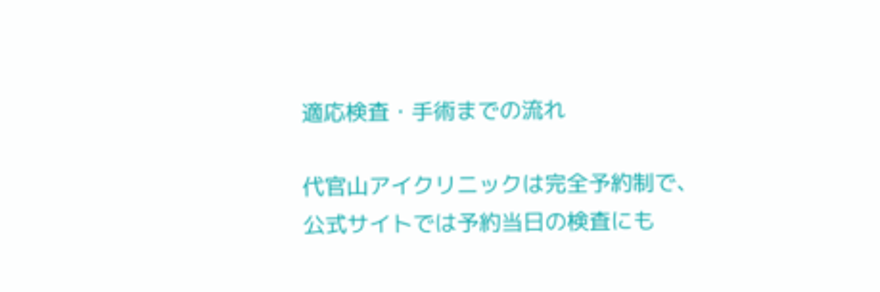適応検査・手術までの流れ

代官山アイクリニックは完全予約制で、公式サイトでは予約当日の検査にも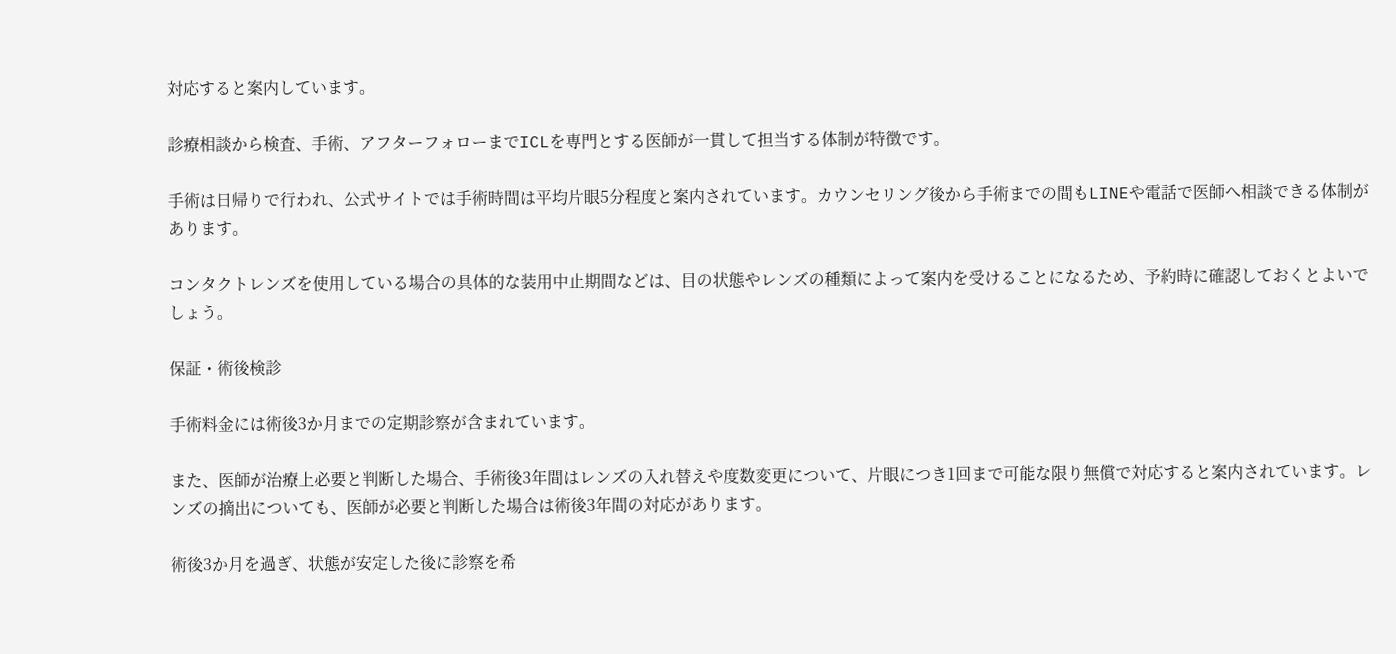対応すると案内しています。

診療相談から検査、手術、アフターフォローまでICLを専門とする医師が一貫して担当する体制が特徴です。

手術は日帰りで行われ、公式サイトでは手術時間は平均片眼5分程度と案内されています。カウンセリング後から手術までの間もLINEや電話で医師へ相談できる体制があります。

コンタクトレンズを使用している場合の具体的な装用中止期間などは、目の状態やレンズの種類によって案内を受けることになるため、予約時に確認しておくとよいでしょう。

保証・術後検診

手術料金には術後3か月までの定期診察が含まれています。

また、医師が治療上必要と判断した場合、手術後3年間はレンズの入れ替えや度数変更について、片眼につき1回まで可能な限り無償で対応すると案内されています。レンズの摘出についても、医師が必要と判断した場合は術後3年間の対応があります。

術後3か月を過ぎ、状態が安定した後に診察を希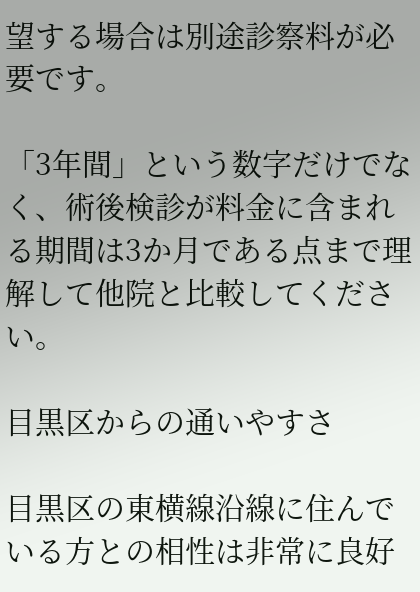望する場合は別途診察料が必要です。

「3年間」という数字だけでなく、術後検診が料金に含まれる期間は3か月である点まで理解して他院と比較してください。

目黒区からの通いやすさ

目黒区の東横線沿線に住んでいる方との相性は非常に良好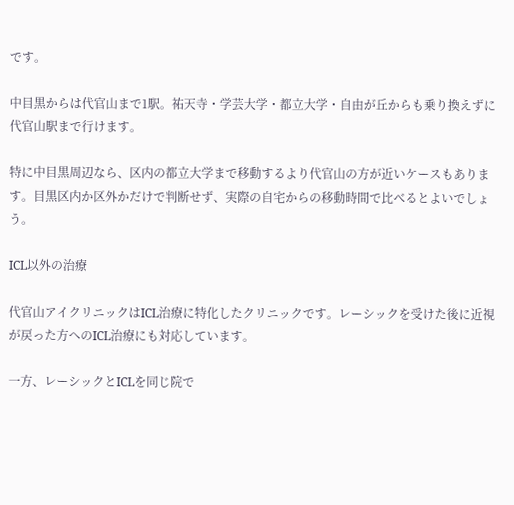です。

中目黒からは代官山まで1駅。祐天寺・学芸大学・都立大学・自由が丘からも乗り換えずに代官山駅まで行けます。

特に中目黒周辺なら、区内の都立大学まで移動するより代官山の方が近いケースもあります。目黒区内か区外かだけで判断せず、実際の自宅からの移動時間で比べるとよいでしょう。

ICL以外の治療

代官山アイクリニックはICL治療に特化したクリニックです。レーシックを受けた後に近視が戻った方へのICL治療にも対応しています。

一方、レーシックとICLを同じ院で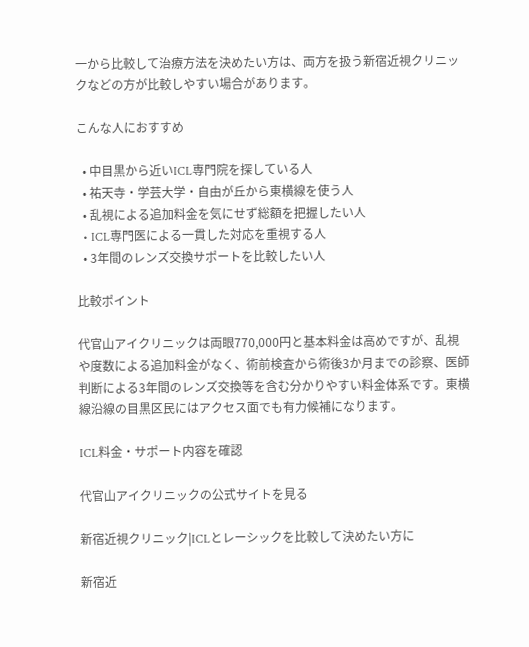一から比較して治療方法を決めたい方は、両方を扱う新宿近視クリニックなどの方が比較しやすい場合があります。

こんな人におすすめ

  • 中目黒から近いICL専門院を探している人
  • 祐天寺・学芸大学・自由が丘から東横線を使う人
  • 乱視による追加料金を気にせず総額を把握したい人
  • ICL専門医による一貫した対応を重視する人
  • 3年間のレンズ交換サポートを比較したい人

比較ポイント

代官山アイクリニックは両眼770,000円と基本料金は高めですが、乱視や度数による追加料金がなく、術前検査から術後3か月までの診察、医師判断による3年間のレンズ交換等を含む分かりやすい料金体系です。東横線沿線の目黒区民にはアクセス面でも有力候補になります。

ICL料金・サポート内容を確認

代官山アイクリニックの公式サイトを見る

新宿近視クリニック|ICLとレーシックを比較して決めたい方に

新宿近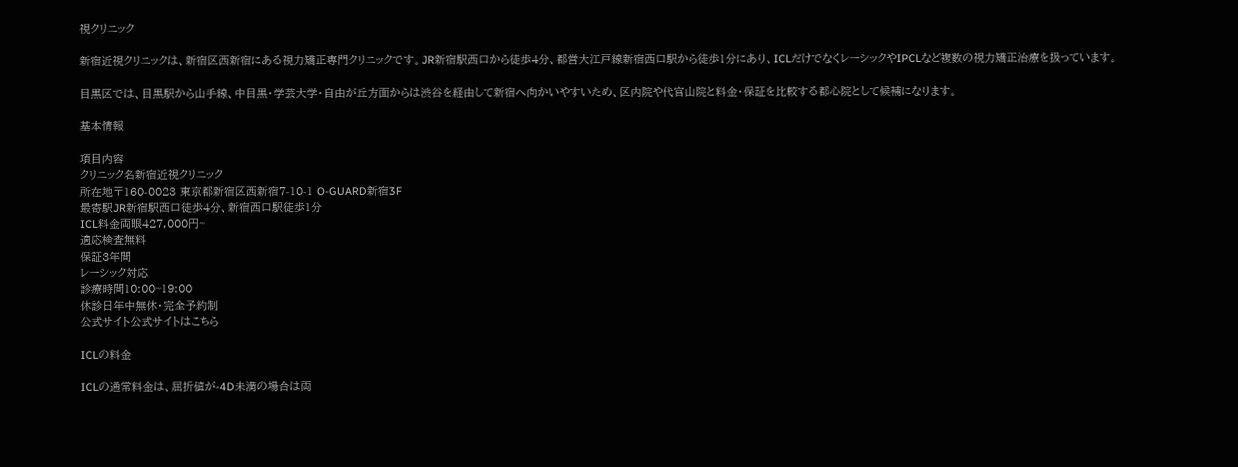視クリニック

新宿近視クリニックは、新宿区西新宿にある視力矯正専門クリニックです。JR新宿駅西口から徒歩4分、都営大江戸線新宿西口駅から徒歩1分にあり、ICLだけでなくレーシックやIPCLなど複数の視力矯正治療を扱っています。

目黒区では、目黒駅から山手線、中目黒・学芸大学・自由が丘方面からは渋谷を経由して新宿へ向かいやすいため、区内院や代官山院と料金・保証を比較する都心院として候補になります。

基本情報

項目内容
クリニック名新宿近視クリニック
所在地〒160-0023 東京都新宿区西新宿7-10-1 O-GUARD新宿3F
最寄駅JR新宿駅西口徒歩4分、新宿西口駅徒歩1分
ICL料金両眼427,000円~
適応検査無料
保証3年間
レーシック対応
診療時間10:00~19:00
休診日年中無休・完全予約制
公式サイト公式サイトはこちら

ICLの料金

ICLの通常料金は、屈折値が-4D未満の場合は両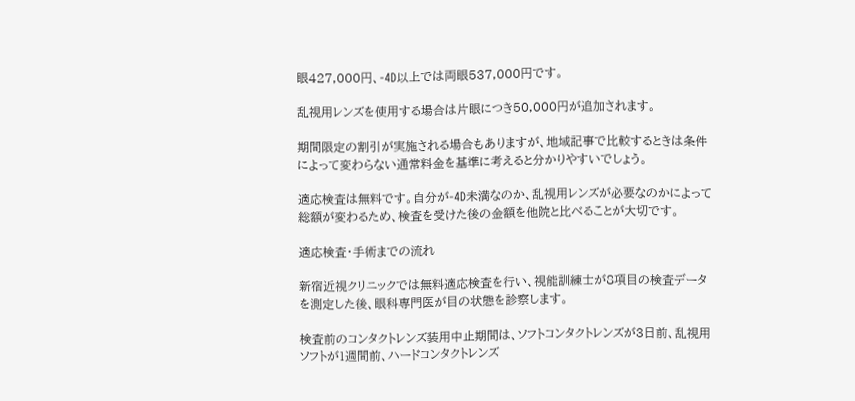眼427,000円、-4D以上では両眼537,000円です。

乱視用レンズを使用する場合は片眼につき50,000円が追加されます。

期間限定の割引が実施される場合もありますが、地域記事で比較するときは条件によって変わらない通常料金を基準に考えると分かりやすいでしょう。

適応検査は無料です。自分が-4D未満なのか、乱視用レンズが必要なのかによって総額が変わるため、検査を受けた後の金額を他院と比べることが大切です。

適応検査・手術までの流れ

新宿近視クリニックでは無料適応検査を行い、視能訓練士が8項目の検査データを測定した後、眼科専門医が目の状態を診察します。

検査前のコンタクトレンズ装用中止期間は、ソフトコンタクトレンズが3日前、乱視用ソフトが1週間前、ハードコンタクトレンズ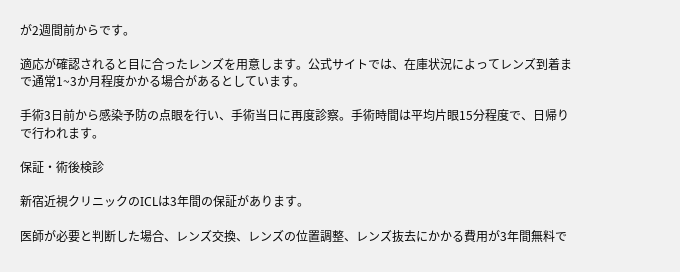が2週間前からです。

適応が確認されると目に合ったレンズを用意します。公式サイトでは、在庫状況によってレンズ到着まで通常1~3か月程度かかる場合があるとしています。

手術3日前から感染予防の点眼を行い、手術当日に再度診察。手術時間は平均片眼15分程度で、日帰りで行われます。

保証・術後検診

新宿近視クリニックのICLは3年間の保証があります。

医師が必要と判断した場合、レンズ交換、レンズの位置調整、レンズ抜去にかかる費用が3年間無料で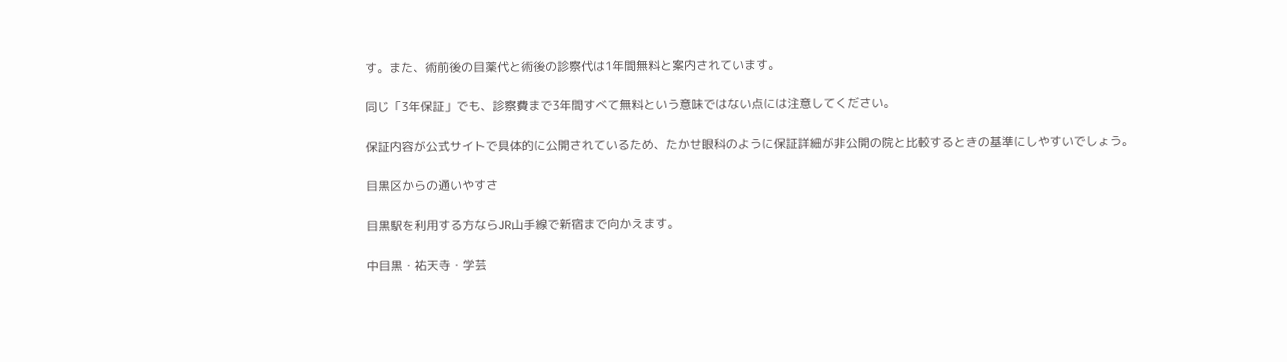す。また、術前後の目薬代と術後の診察代は1年間無料と案内されています。

同じ「3年保証」でも、診察費まで3年間すべて無料という意味ではない点には注意してください。

保証内容が公式サイトで具体的に公開されているため、たかせ眼科のように保証詳細が非公開の院と比較するときの基準にしやすいでしょう。

目黒区からの通いやすさ

目黒駅を利用する方ならJR山手線で新宿まで向かえます。

中目黒・祐天寺・学芸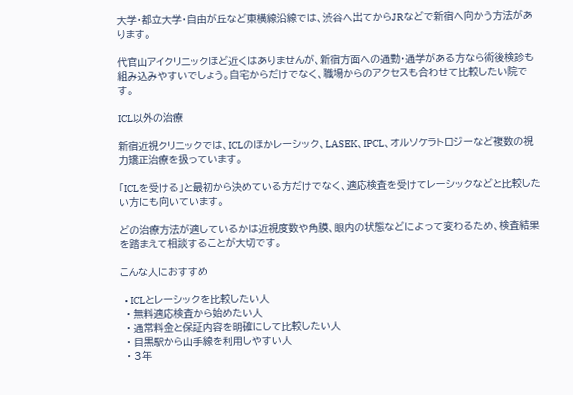大学・都立大学・自由が丘など東横線沿線では、渋谷へ出てからJRなどで新宿へ向かう方法があります。

代官山アイクリニックほど近くはありませんが、新宿方面への通勤・通学がある方なら術後検診も組み込みやすいでしょう。自宅からだけでなく、職場からのアクセスも合わせて比較したい院です。

ICL以外の治療

新宿近視クリニックでは、ICLのほかレーシック、LASEK、IPCL、オルソケラトロジーなど複数の視力矯正治療を扱っています。

「ICLを受ける」と最初から決めている方だけでなく、適応検査を受けてレーシックなどと比較したい方にも向いています。

どの治療方法が適しているかは近視度数や角膜、眼内の状態などによって変わるため、検査結果を踏まえて相談することが大切です。

こんな人におすすめ

  • ICLとレーシックを比較したい人
  • 無料適応検査から始めたい人
  • 通常料金と保証内容を明確にして比較したい人
  • 目黒駅から山手線を利用しやすい人
  • 3年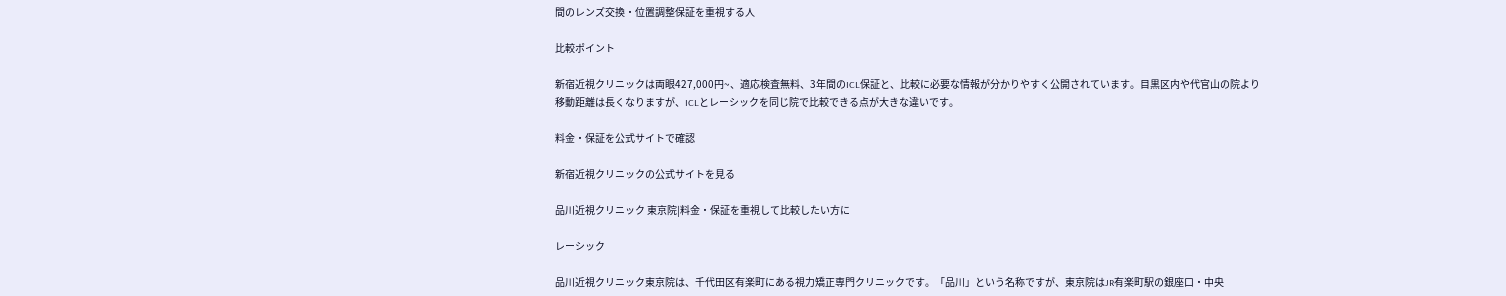間のレンズ交換・位置調整保証を重視する人

比較ポイント

新宿近視クリニックは両眼427,000円~、適応検査無料、3年間のICL保証と、比較に必要な情報が分かりやすく公開されています。目黒区内や代官山の院より移動距離は長くなりますが、ICLとレーシックを同じ院で比較できる点が大きな違いです。

料金・保証を公式サイトで確認

新宿近視クリニックの公式サイトを見る

品川近視クリニック 東京院|料金・保証を重視して比較したい方に

レーシック

品川近視クリニック東京院は、千代田区有楽町にある視力矯正専門クリニックです。「品川」という名称ですが、東京院はJR有楽町駅の銀座口・中央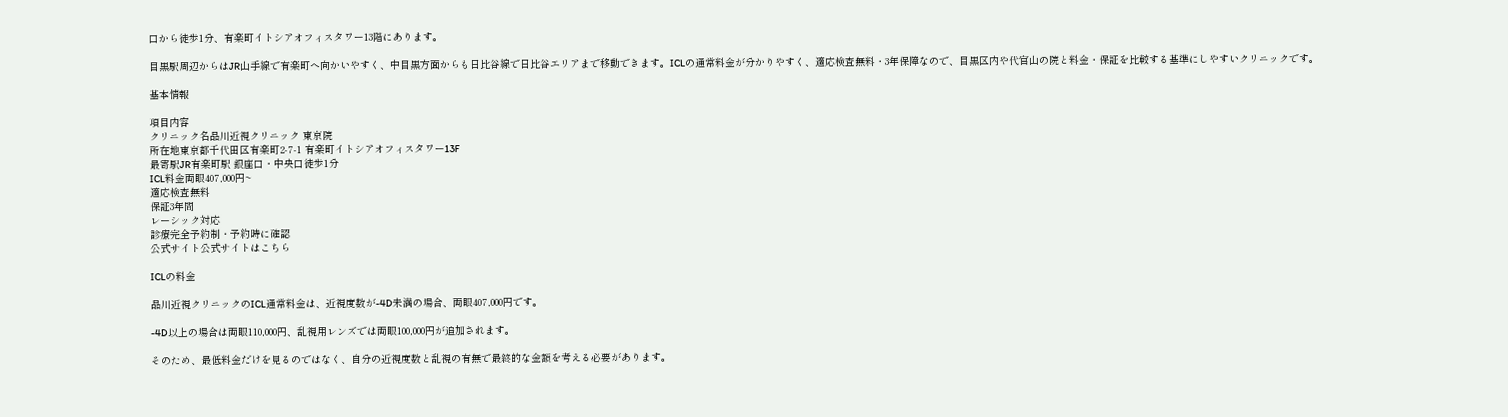口から徒歩1分、有楽町イトシアオフィスタワー13階にあります。

目黒駅周辺からはJR山手線で有楽町へ向かいやすく、中目黒方面からも日比谷線で日比谷エリアまで移動できます。ICLの通常料金が分かりやすく、適応検査無料・3年保障なので、目黒区内や代官山の院と料金・保証を比較する基準にしやすいクリニックです。

基本情報

項目内容
クリニック名品川近視クリニック 東京院
所在地東京都千代田区有楽町2-7-1 有楽町イトシアオフィスタワー13F
最寄駅JR有楽町駅 銀座口・中央口徒歩1分
ICL料金両眼407,000円~
適応検査無料
保証3年間
レーシック対応
診療完全予約制・予約時に確認
公式サイト公式サイトはこちら

ICLの料金

品川近視クリニックのICL通常料金は、近視度数が-4D未満の場合、両眼407,000円です。

-4D以上の場合は両眼110,000円、乱視用レンズでは両眼100,000円が追加されます。

そのため、最低料金だけを見るのではなく、自分の近視度数と乱視の有無で最終的な金額を考える必要があります。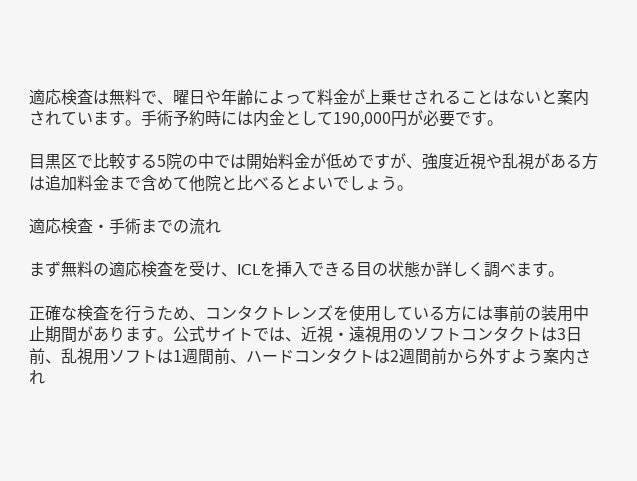適応検査は無料で、曜日や年齢によって料金が上乗せされることはないと案内されています。手術予約時には内金として190,000円が必要です。

目黒区で比較する5院の中では開始料金が低めですが、強度近視や乱視がある方は追加料金まで含めて他院と比べるとよいでしょう。

適応検査・手術までの流れ

まず無料の適応検査を受け、ICLを挿入できる目の状態か詳しく調べます。

正確な検査を行うため、コンタクトレンズを使用している方には事前の装用中止期間があります。公式サイトでは、近視・遠視用のソフトコンタクトは3日前、乱視用ソフトは1週間前、ハードコンタクトは2週間前から外すよう案内され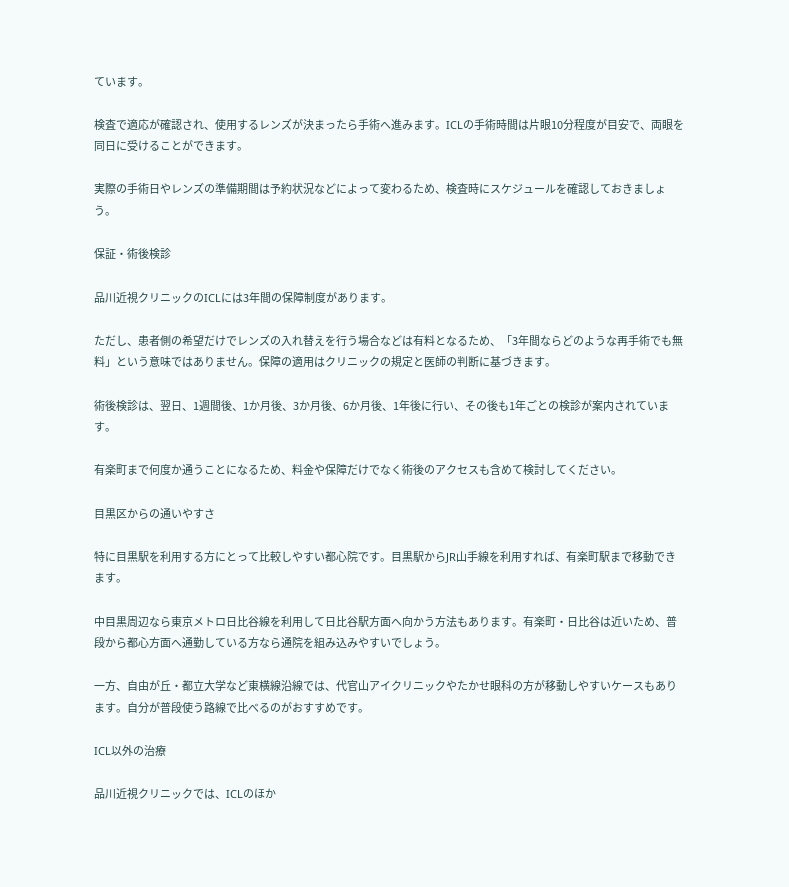ています。

検査で適応が確認され、使用するレンズが決まったら手術へ進みます。ICLの手術時間は片眼10分程度が目安で、両眼を同日に受けることができます。

実際の手術日やレンズの準備期間は予約状況などによって変わるため、検査時にスケジュールを確認しておきましょう。

保証・術後検診

品川近視クリニックのICLには3年間の保障制度があります。

ただし、患者側の希望だけでレンズの入れ替えを行う場合などは有料となるため、「3年間ならどのような再手術でも無料」という意味ではありません。保障の適用はクリニックの規定と医師の判断に基づきます。

術後検診は、翌日、1週間後、1か月後、3か月後、6か月後、1年後に行い、その後も1年ごとの検診が案内されています。

有楽町まで何度か通うことになるため、料金や保障だけでなく術後のアクセスも含めて検討してください。

目黒区からの通いやすさ

特に目黒駅を利用する方にとって比較しやすい都心院です。目黒駅からJR山手線を利用すれば、有楽町駅まで移動できます。

中目黒周辺なら東京メトロ日比谷線を利用して日比谷駅方面へ向かう方法もあります。有楽町・日比谷は近いため、普段から都心方面へ通勤している方なら通院を組み込みやすいでしょう。

一方、自由が丘・都立大学など東横線沿線では、代官山アイクリニックやたかせ眼科の方が移動しやすいケースもあります。自分が普段使う路線で比べるのがおすすめです。

ICL以外の治療

品川近視クリニックでは、ICLのほか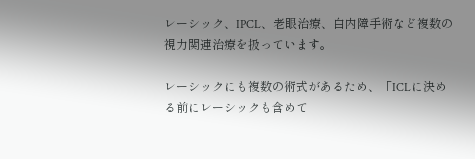レーシック、IPCL、老眼治療、白内障手術など複数の視力関連治療を扱っています。

レーシックにも複数の術式があるため、「ICLに決める前にレーシックも含めて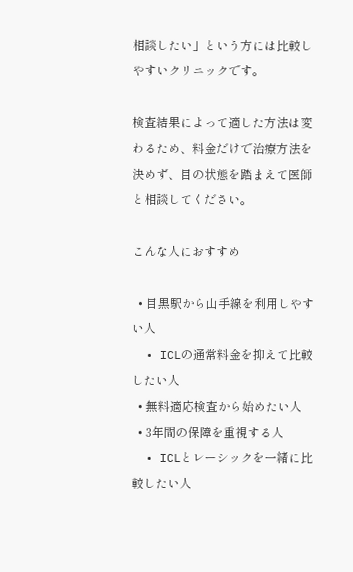相談したい」という方には比較しやすいクリニックです。

検査結果によって適した方法は変わるため、料金だけで治療方法を決めず、目の状態を踏まえて医師と相談してください。

こんな人におすすめ

  • 目黒駅から山手線を利用しやすい人
  • ICLの通常料金を抑えて比較したい人
  • 無料適応検査から始めたい人
  • 3年間の保障を重視する人
  • ICLとレーシックを一緒に比較したい人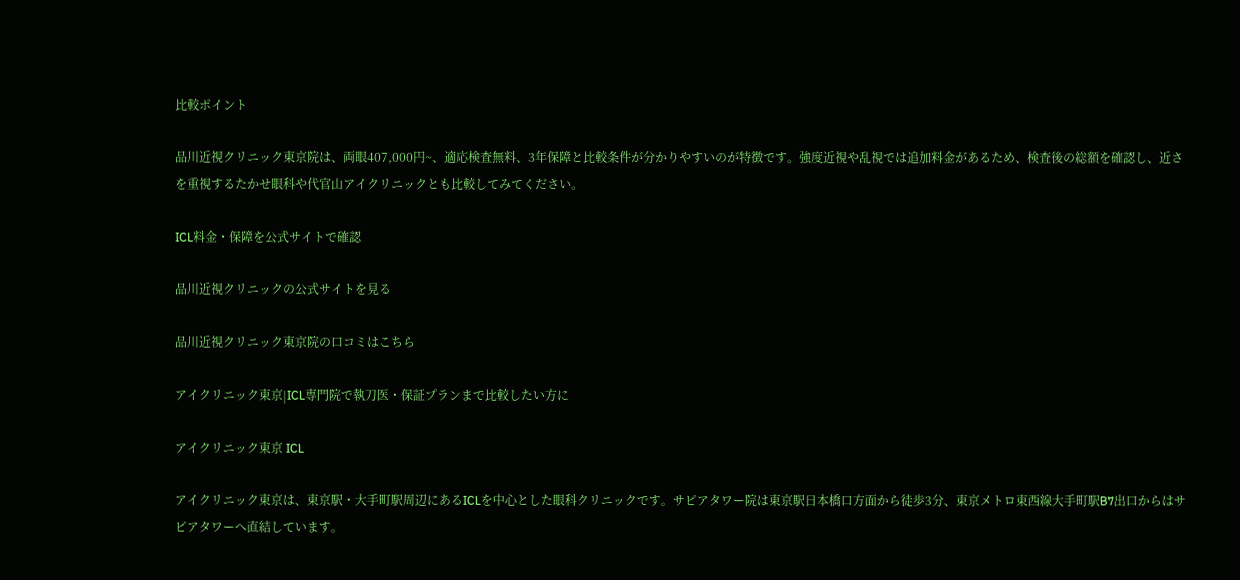比較ポイント

品川近視クリニック東京院は、両眼407,000円~、適応検査無料、3年保障と比較条件が分かりやすいのが特徴です。強度近視や乱視では追加料金があるため、検査後の総額を確認し、近さを重視するたかせ眼科や代官山アイクリニックとも比較してみてください。

ICL料金・保障を公式サイトで確認

品川近視クリニックの公式サイトを見る

品川近視クリニック東京院の口コミはこちら

アイクリニック東京|ICL専門院で執刀医・保証プランまで比較したい方に

アイクリニック東京 ICL

アイクリニック東京は、東京駅・大手町駅周辺にあるICLを中心とした眼科クリニックです。サピアタワー院は東京駅日本橋口方面から徒歩3分、東京メトロ東西線大手町駅B7出口からはサピアタワーへ直結しています。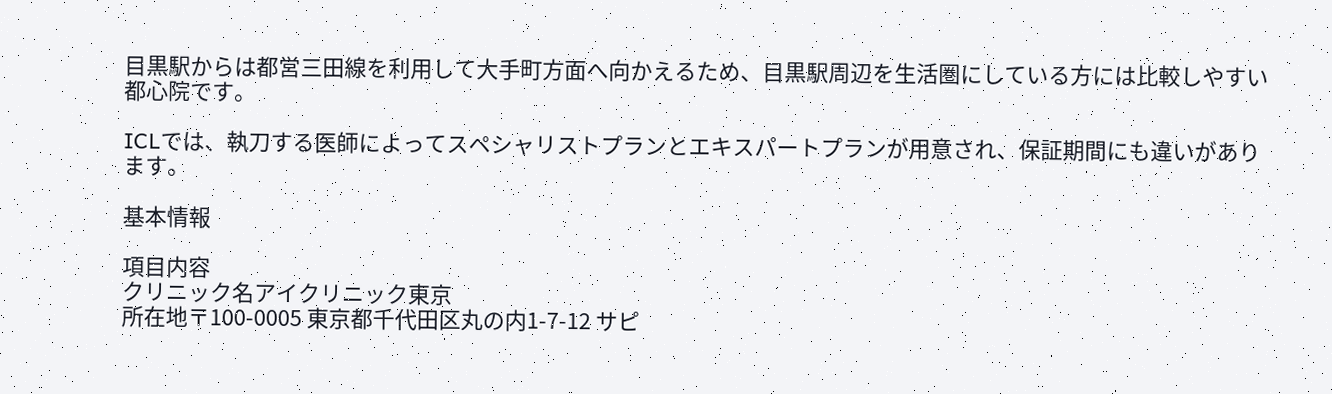目黒駅からは都営三田線を利用して大手町方面へ向かえるため、目黒駅周辺を生活圏にしている方には比較しやすい都心院です。

ICLでは、執刀する医師によってスペシャリストプランとエキスパートプランが用意され、保証期間にも違いがあります。

基本情報

項目内容
クリニック名アイクリニック東京
所在地〒100-0005 東京都千代田区丸の内1-7-12 サピ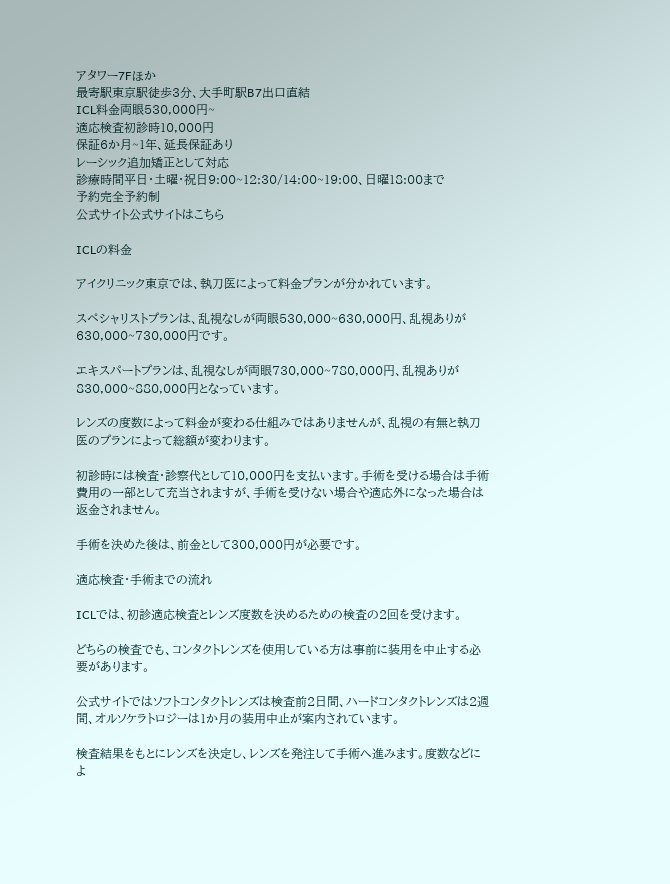アタワー7Fほか
最寄駅東京駅徒歩3分、大手町駅B7出口直結
ICL料金両眼530,000円~
適応検査初診時10,000円
保証6か月~1年、延長保証あり
レーシック追加矯正として対応
診療時間平日・土曜・祝日9:00~12:30/14:00~19:00、日曜18:00まで
予約完全予約制
公式サイト公式サイトはこちら

ICLの料金

アイクリニック東京では、執刀医によって料金プランが分かれています。

スペシャリストプランは、乱視なしが両眼530,000~630,000円、乱視ありが630,000~730,000円です。

エキスパートプランは、乱視なしが両眼730,000~780,000円、乱視ありが830,000~880,000円となっています。

レンズの度数によって料金が変わる仕組みではありませんが、乱視の有無と執刀医のプランによって総額が変わります。

初診時には検査・診察代として10,000円を支払います。手術を受ける場合は手術費用の一部として充当されますが、手術を受けない場合や適応外になった場合は返金されません。

手術を決めた後は、前金として300,000円が必要です。

適応検査・手術までの流れ

ICLでは、初診適応検査とレンズ度数を決めるための検査の2回を受けます。

どちらの検査でも、コンタクトレンズを使用している方は事前に装用を中止する必要があります。

公式サイトではソフトコンタクトレンズは検査前2日間、ハードコンタクトレンズは2週間、オルソケラトロジーは1か月の装用中止が案内されています。

検査結果をもとにレンズを決定し、レンズを発注して手術へ進みます。度数などによ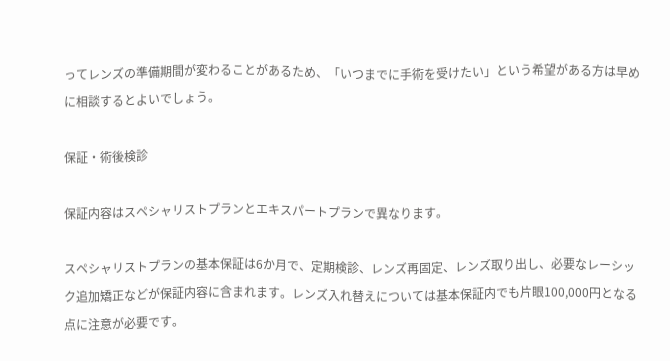ってレンズの準備期間が変わることがあるため、「いつまでに手術を受けたい」という希望がある方は早めに相談するとよいでしょう。

保証・術後検診

保証内容はスペシャリストプランとエキスパートプランで異なります。

スペシャリストプランの基本保証は6か月で、定期検診、レンズ再固定、レンズ取り出し、必要なレーシック追加矯正などが保証内容に含まれます。レンズ入れ替えについては基本保証内でも片眼100,000円となる点に注意が必要です。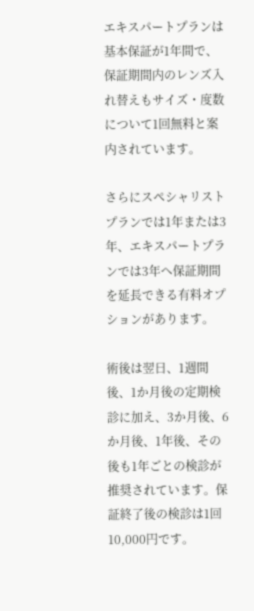エキスパートプランは基本保証が1年間で、保証期間内のレンズ入れ替えもサイズ・度数について1回無料と案内されています。

さらにスペシャリストプランでは1年または3年、エキスパートプランでは3年へ保証期間を延長できる有料オプションがあります。

術後は翌日、1週間後、1か月後の定期検診に加え、3か月後、6か月後、1年後、その後も1年ごとの検診が推奨されています。保証終了後の検診は1回10,000円です。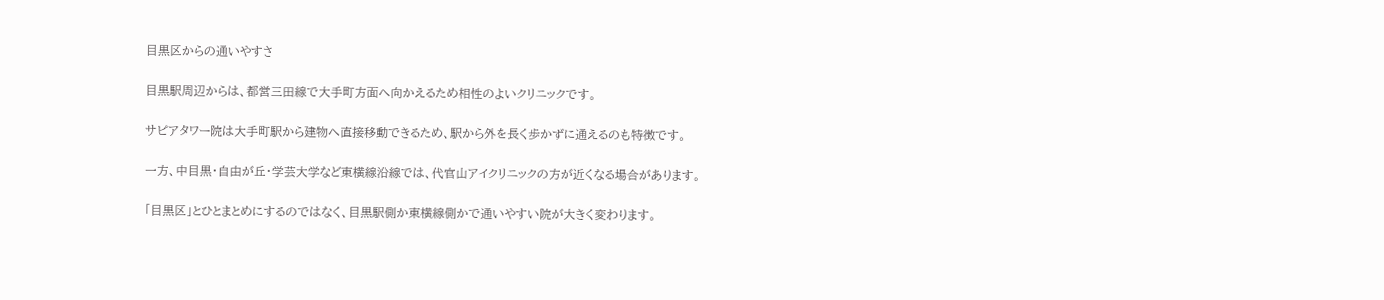目黒区からの通いやすさ

目黒駅周辺からは、都営三田線で大手町方面へ向かえるため相性のよいクリニックです。

サピアタワー院は大手町駅から建物へ直接移動できるため、駅から外を長く歩かずに通えるのも特徴です。

一方、中目黒・自由が丘・学芸大学など東横線沿線では、代官山アイクリニックの方が近くなる場合があります。

「目黒区」とひとまとめにするのではなく、目黒駅側か東横線側かで通いやすい院が大きく変わります。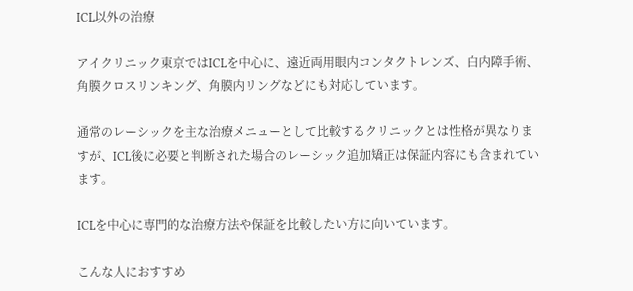ICL以外の治療

アイクリニック東京ではICLを中心に、遠近両用眼内コンタクトレンズ、白内障手術、角膜クロスリンキング、角膜内リングなどにも対応しています。

通常のレーシックを主な治療メニューとして比較するクリニックとは性格が異なりますが、ICL後に必要と判断された場合のレーシック追加矯正は保証内容にも含まれています。

ICLを中心に専門的な治療方法や保証を比較したい方に向いています。

こんな人におすすめ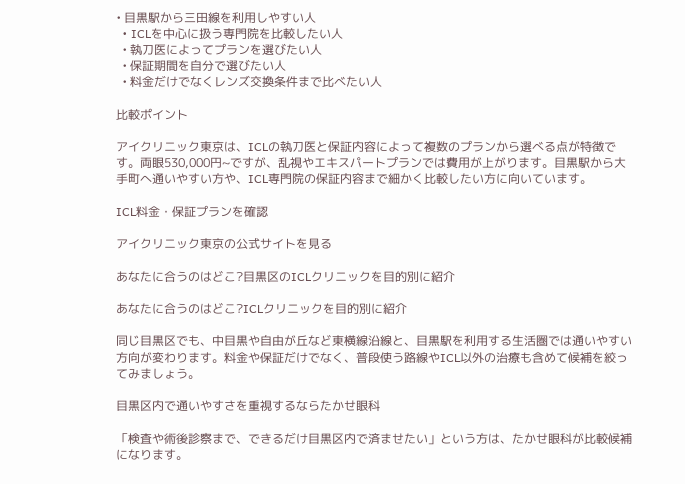• 目黒駅から三田線を利用しやすい人
  • ICLを中心に扱う専門院を比較したい人
  • 執刀医によってプランを選びたい人
  • 保証期間を自分で選びたい人
  • 料金だけでなくレンズ交換条件まで比べたい人

比較ポイント

アイクリニック東京は、ICLの執刀医と保証内容によって複数のプランから選べる点が特徴です。両眼530,000円~ですが、乱視やエキスパートプランでは費用が上がります。目黒駅から大手町へ通いやすい方や、ICL専門院の保証内容まで細かく比較したい方に向いています。

ICL料金・保証プランを確認

アイクリニック東京の公式サイトを見る

あなたに合うのはどこ?目黒区のICLクリニックを目的別に紹介

あなたに合うのはどこ?ICLクリニックを目的別に紹介

同じ目黒区でも、中目黒や自由が丘など東横線沿線と、目黒駅を利用する生活圏では通いやすい方向が変わります。料金や保証だけでなく、普段使う路線やICL以外の治療も含めて候補を絞ってみましょう。

目黒区内で通いやすさを重視するならたかせ眼科

「検査や術後診察まで、できるだけ目黒区内で済ませたい」という方は、たかせ眼科が比較候補になります。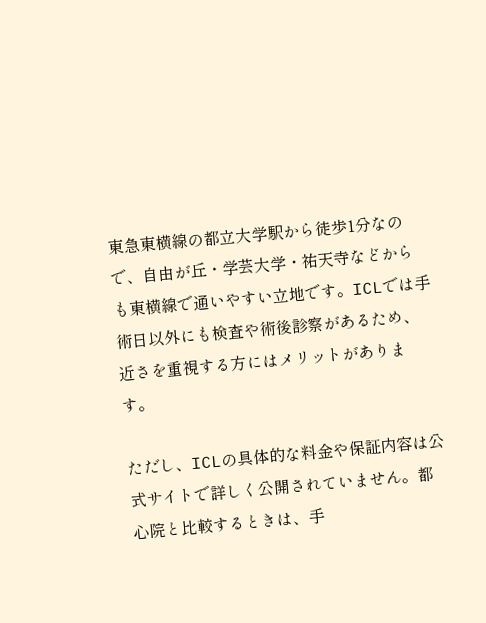東急東横線の都立大学駅から徒歩1分なので、自由が丘・学芸大学・祐天寺などからも東横線で通いやすい立地です。ICLでは手術日以外にも検査や術後診察があるため、近さを重視する方にはメリットがあります。

ただし、ICLの具体的な料金や保証内容は公式サイトで詳しく公開されていません。都心院と比較するときは、手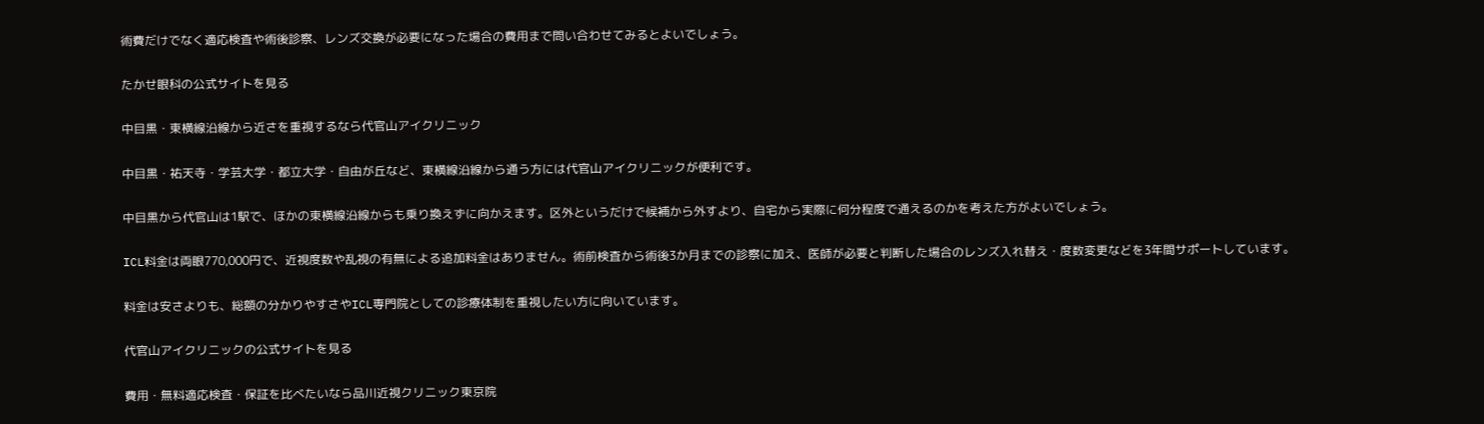術費だけでなく適応検査や術後診察、レンズ交換が必要になった場合の費用まで問い合わせてみるとよいでしょう。

たかせ眼科の公式サイトを見る

中目黒・東横線沿線から近さを重視するなら代官山アイクリニック

中目黒・祐天寺・学芸大学・都立大学・自由が丘など、東横線沿線から通う方には代官山アイクリニックが便利です。

中目黒から代官山は1駅で、ほかの東横線沿線からも乗り換えずに向かえます。区外というだけで候補から外すより、自宅から実際に何分程度で通えるのかを考えた方がよいでしょう。

ICL料金は両眼770,000円で、近視度数や乱視の有無による追加料金はありません。術前検査から術後3か月までの診察に加え、医師が必要と判断した場合のレンズ入れ替え・度数変更などを3年間サポートしています。

料金は安さよりも、総額の分かりやすさやICL専門院としての診療体制を重視したい方に向いています。

代官山アイクリニックの公式サイトを見る

費用・無料適応検査・保証を比べたいなら品川近視クリニック東京院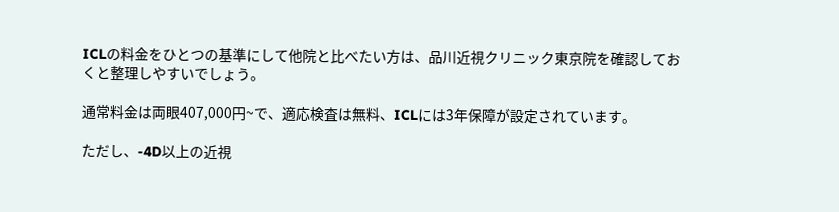ICLの料金をひとつの基準にして他院と比べたい方は、品川近視クリニック東京院を確認しておくと整理しやすいでしょう。

通常料金は両眼407,000円~で、適応検査は無料、ICLには3年保障が設定されています。

ただし、-4D以上の近視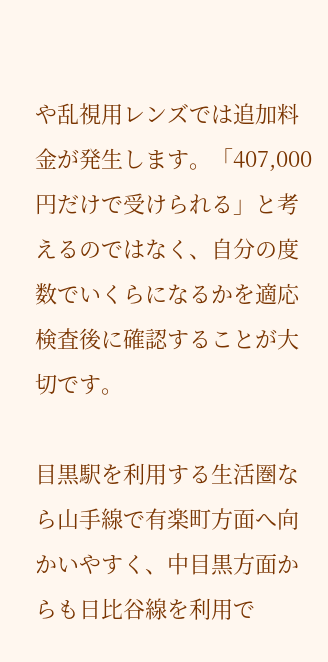や乱視用レンズでは追加料金が発生します。「407,000円だけで受けられる」と考えるのではなく、自分の度数でいくらになるかを適応検査後に確認することが大切です。

目黒駅を利用する生活圏なら山手線で有楽町方面へ向かいやすく、中目黒方面からも日比谷線を利用で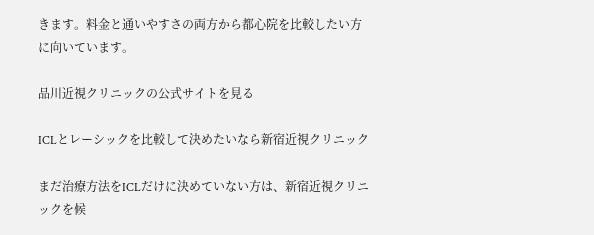きます。料金と通いやすさの両方から都心院を比較したい方に向いています。

品川近視クリニックの公式サイトを見る

ICLとレーシックを比較して決めたいなら新宿近視クリニック

まだ治療方法をICLだけに決めていない方は、新宿近視クリニックを候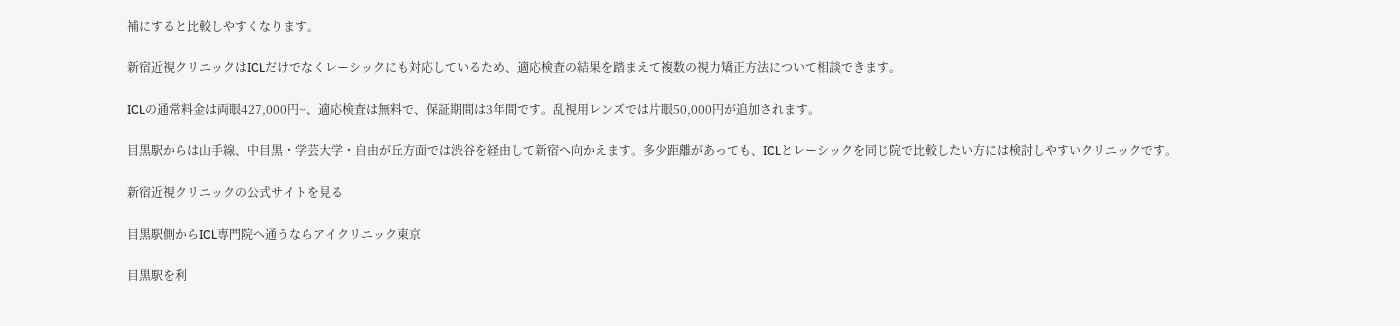補にすると比較しやすくなります。

新宿近視クリニックはICLだけでなくレーシックにも対応しているため、適応検査の結果を踏まえて複数の視力矯正方法について相談できます。

ICLの通常料金は両眼427,000円~、適応検査は無料で、保証期間は3年間です。乱視用レンズでは片眼50,000円が追加されます。

目黒駅からは山手線、中目黒・学芸大学・自由が丘方面では渋谷を経由して新宿へ向かえます。多少距離があっても、ICLとレーシックを同じ院で比較したい方には検討しやすいクリニックです。

新宿近視クリニックの公式サイトを見る

目黒駅側からICL専門院へ通うならアイクリニック東京

目黒駅を利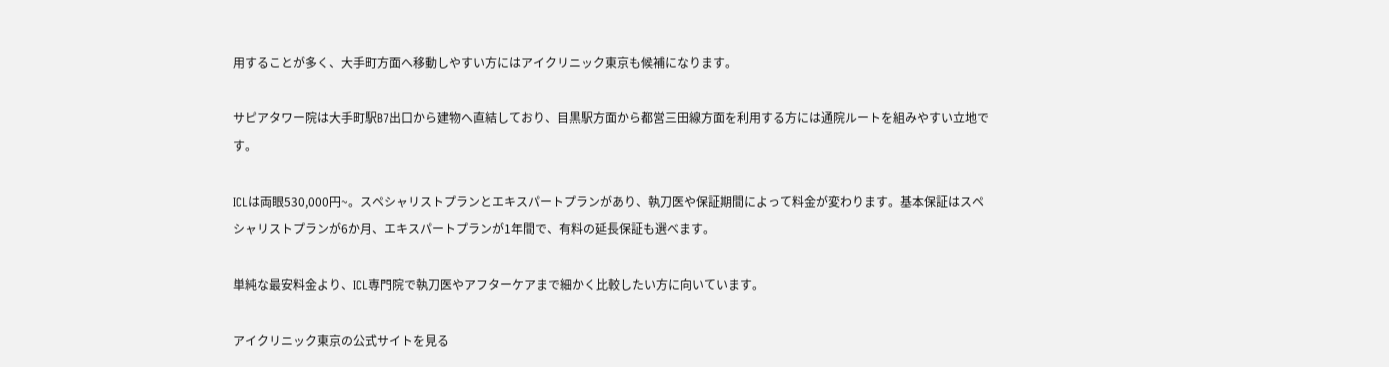用することが多く、大手町方面へ移動しやすい方にはアイクリニック東京も候補になります。

サピアタワー院は大手町駅B7出口から建物へ直結しており、目黒駅方面から都営三田線方面を利用する方には通院ルートを組みやすい立地です。

ICLは両眼530,000円~。スペシャリストプランとエキスパートプランがあり、執刀医や保証期間によって料金が変わります。基本保証はスペシャリストプランが6か月、エキスパートプランが1年間で、有料の延長保証も選べます。

単純な最安料金より、ICL専門院で執刀医やアフターケアまで細かく比較したい方に向いています。

アイクリニック東京の公式サイトを見る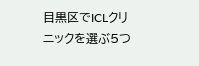目黒区でICLクリニックを選ぶ5つ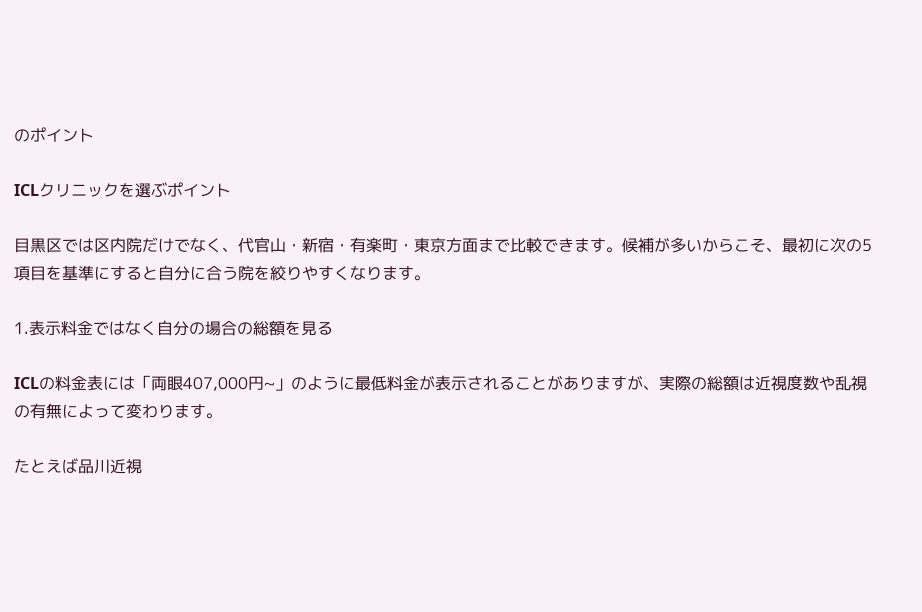のポイント

ICLクリニックを選ぶポイント

目黒区では区内院だけでなく、代官山・新宿・有楽町・東京方面まで比較できます。候補が多いからこそ、最初に次の5項目を基準にすると自分に合う院を絞りやすくなります。

1.表示料金ではなく自分の場合の総額を見る

ICLの料金表には「両眼407,000円~」のように最低料金が表示されることがありますが、実際の総額は近視度数や乱視の有無によって変わります。

たとえば品川近視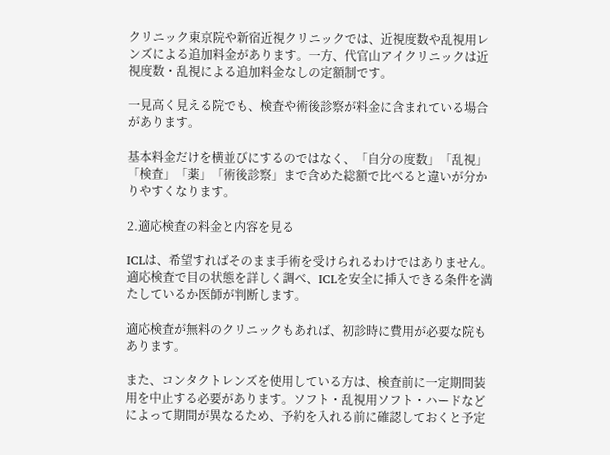クリニック東京院や新宿近視クリニックでは、近視度数や乱視用レンズによる追加料金があります。一方、代官山アイクリニックは近視度数・乱視による追加料金なしの定額制です。

一見高く見える院でも、検査や術後診察が料金に含まれている場合があります。

基本料金だけを横並びにするのではなく、「自分の度数」「乱視」「検査」「薬」「術後診察」まで含めた総額で比べると違いが分かりやすくなります。

2.適応検査の料金と内容を見る

ICLは、希望すればそのまま手術を受けられるわけではありません。適応検査で目の状態を詳しく調べ、ICLを安全に挿入できる条件を満たしているか医師が判断します。

適応検査が無料のクリニックもあれば、初診時に費用が必要な院もあります。

また、コンタクトレンズを使用している方は、検査前に一定期間装用を中止する必要があります。ソフト・乱視用ソフト・ハードなどによって期間が異なるため、予約を入れる前に確認しておくと予定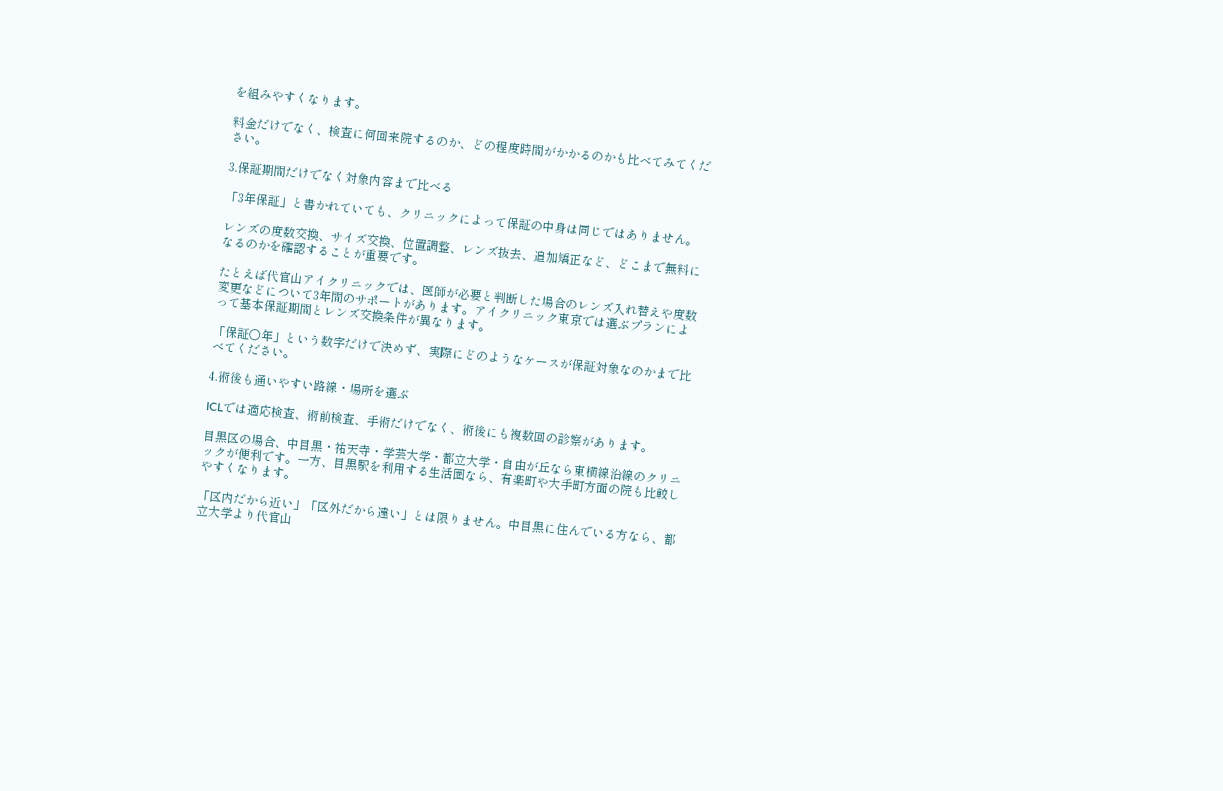を組みやすくなります。

料金だけでなく、検査に何回来院するのか、どの程度時間がかかるのかも比べてみてください。

3.保証期間だけでなく対象内容まで比べる

「3年保証」と書かれていても、クリニックによって保証の中身は同じではありません。

レンズの度数交換、サイズ交換、位置調整、レンズ抜去、追加矯正など、どこまで無料になるのかを確認することが重要です。

たとえば代官山アイクリニックでは、医師が必要と判断した場合のレンズ入れ替えや度数変更などについて3年間のサポートがあります。アイクリニック東京では選ぶプランによって基本保証期間とレンズ交換条件が異なります。

「保証○年」という数字だけで決めず、実際にどのようなケースが保証対象なのかまで比べてください。

4.術後も通いやすい路線・場所を選ぶ

ICLでは適応検査、術前検査、手術だけでなく、術後にも複数回の診察があります。

目黒区の場合、中目黒・祐天寺・学芸大学・都立大学・自由が丘なら東横線沿線のクリニックが便利です。一方、目黒駅を利用する生活圏なら、有楽町や大手町方面の院も比較しやすくなります。

「区内だから近い」「区外だから遠い」とは限りません。中目黒に住んでいる方なら、都立大学より代官山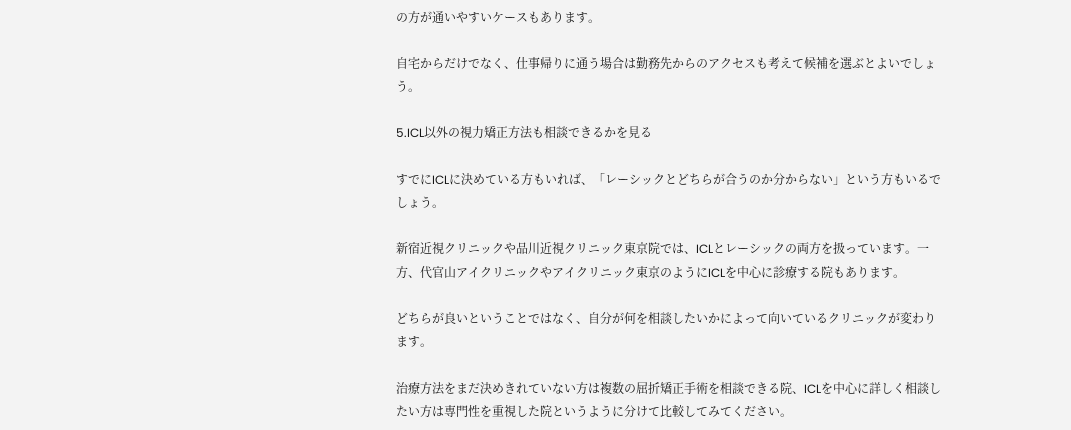の方が通いやすいケースもあります。

自宅からだけでなく、仕事帰りに通う場合は勤務先からのアクセスも考えて候補を選ぶとよいでしょう。

5.ICL以外の視力矯正方法も相談できるかを見る

すでにICLに決めている方もいれば、「レーシックとどちらが合うのか分からない」という方もいるでしょう。

新宿近視クリニックや品川近視クリニック東京院では、ICLとレーシックの両方を扱っています。一方、代官山アイクリニックやアイクリニック東京のようにICLを中心に診療する院もあります。

どちらが良いということではなく、自分が何を相談したいかによって向いているクリニックが変わります。

治療方法をまだ決めきれていない方は複数の屈折矯正手術を相談できる院、ICLを中心に詳しく相談したい方は専門性を重視した院というように分けて比較してみてください。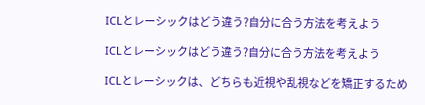ICLとレーシックはどう違う?自分に合う方法を考えよう

ICLとレーシックはどう違う?自分に合う方法を考えよう

ICLとレーシックは、どちらも近視や乱視などを矯正するため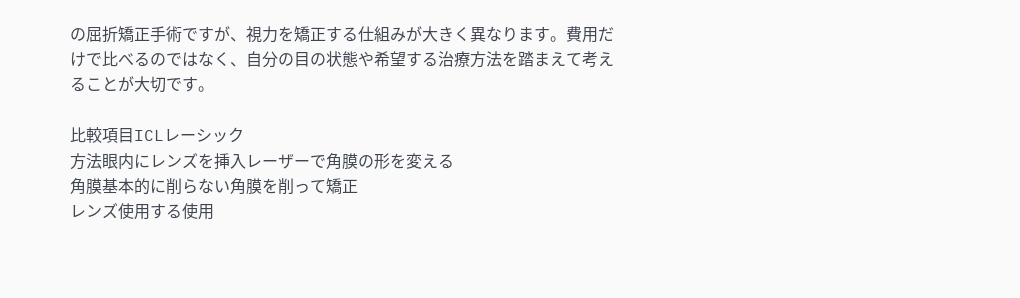の屈折矯正手術ですが、視力を矯正する仕組みが大きく異なります。費用だけで比べるのではなく、自分の目の状態や希望する治療方法を踏まえて考えることが大切です。

比較項目ICLレーシック
方法眼内にレンズを挿入レーザーで角膜の形を変える
角膜基本的に削らない角膜を削って矯正
レンズ使用する使用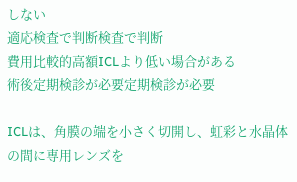しない
適応検査で判断検査で判断
費用比較的高額ICLより低い場合がある
術後定期検診が必要定期検診が必要

ICLは、角膜の端を小さく切開し、虹彩と水晶体の間に専用レンズを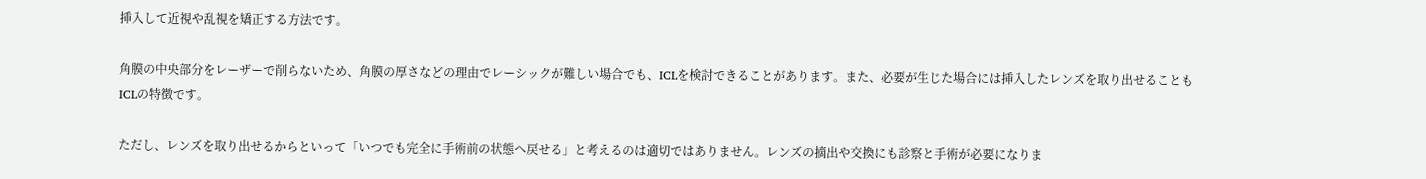挿入して近視や乱視を矯正する方法です。

角膜の中央部分をレーザーで削らないため、角膜の厚さなどの理由でレーシックが難しい場合でも、ICLを検討できることがあります。また、必要が生じた場合には挿入したレンズを取り出せることもICLの特徴です。

ただし、レンズを取り出せるからといって「いつでも完全に手術前の状態へ戻せる」と考えるのは適切ではありません。レンズの摘出や交換にも診察と手術が必要になりま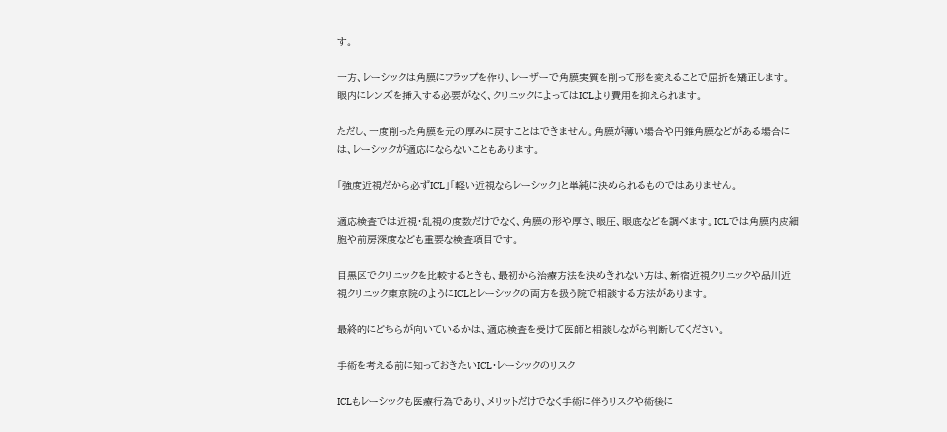す。

一方、レーシックは角膜にフラップを作り、レーザーで角膜実質を削って形を変えることで屈折を矯正します。眼内にレンズを挿入する必要がなく、クリニックによってはICLより費用を抑えられます。

ただし、一度削った角膜を元の厚みに戻すことはできません。角膜が薄い場合や円錐角膜などがある場合には、レーシックが適応にならないこともあります。

「強度近視だから必ずICL」「軽い近視ならレーシック」と単純に決められるものではありません。

適応検査では近視・乱視の度数だけでなく、角膜の形や厚さ、眼圧、眼底などを調べます。ICLでは角膜内皮細胞や前房深度なども重要な検査項目です。

目黒区でクリニックを比較するときも、最初から治療方法を決めきれない方は、新宿近視クリニックや品川近視クリニック東京院のようにICLとレーシックの両方を扱う院で相談する方法があります。

最終的にどちらが向いているかは、適応検査を受けて医師と相談しながら判断してください。

手術を考える前に知っておきたいICL・レーシックのリスク

ICLもレーシックも医療行為であり、メリットだけでなく手術に伴うリスクや術後に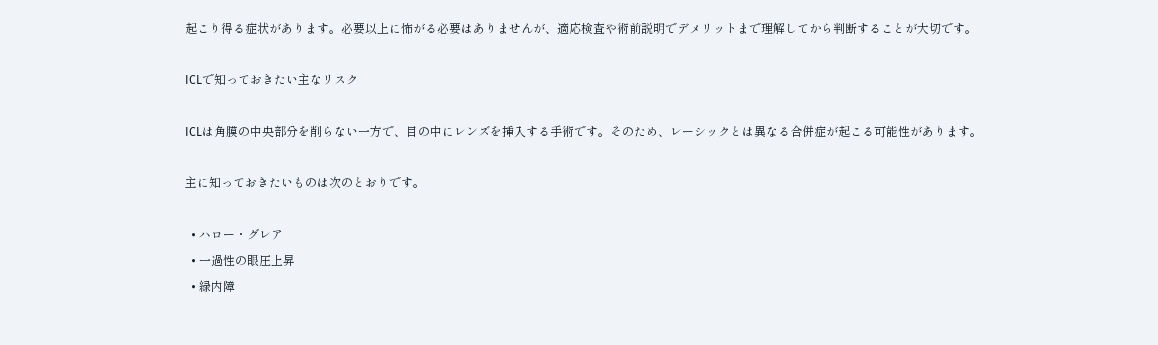起こり得る症状があります。必要以上に怖がる必要はありませんが、適応検査や術前説明でデメリットまで理解してから判断することが大切です。

ICLで知っておきたい主なリスク

ICLは角膜の中央部分を削らない一方で、目の中にレンズを挿入する手術です。そのため、レーシックとは異なる合併症が起こる可能性があります。

主に知っておきたいものは次のとおりです。

  • ハロー・グレア
  • 一過性の眼圧上昇
  • 緑内障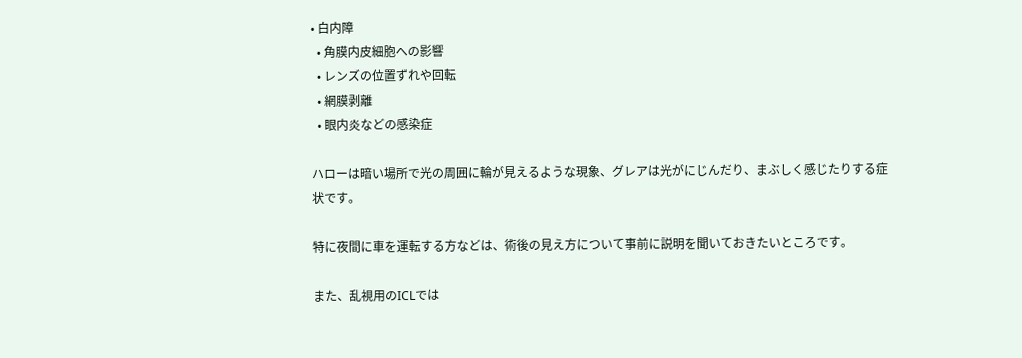• 白内障
  • 角膜内皮細胞への影響
  • レンズの位置ずれや回転
  • 網膜剥離
  • 眼内炎などの感染症

ハローは暗い場所で光の周囲に輪が見えるような現象、グレアは光がにじんだり、まぶしく感じたりする症状です。

特に夜間に車を運転する方などは、術後の見え方について事前に説明を聞いておきたいところです。

また、乱視用のICLでは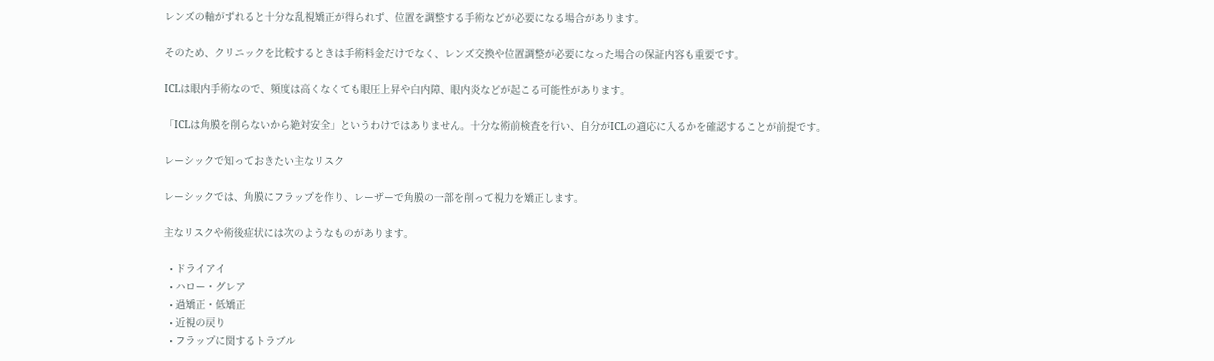レンズの軸がずれると十分な乱視矯正が得られず、位置を調整する手術などが必要になる場合があります。

そのため、クリニックを比較するときは手術料金だけでなく、レンズ交換や位置調整が必要になった場合の保証内容も重要です。

ICLは眼内手術なので、頻度は高くなくても眼圧上昇や白内障、眼内炎などが起こる可能性があります。

「ICLは角膜を削らないから絶対安全」というわけではありません。十分な術前検査を行い、自分がICLの適応に入るかを確認することが前提です。

レーシックで知っておきたい主なリスク

レーシックでは、角膜にフラップを作り、レーザーで角膜の一部を削って視力を矯正します。

主なリスクや術後症状には次のようなものがあります。

  • ドライアイ
  • ハロー・グレア
  • 過矯正・低矯正
  • 近視の戻り
  • フラップに関するトラブル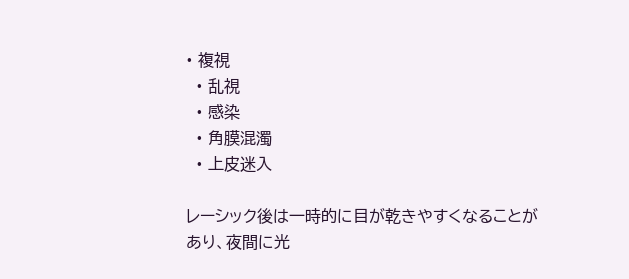• 複視
  • 乱視
  • 感染
  • 角膜混濁
  • 上皮迷入

レーシック後は一時的に目が乾きやすくなることがあり、夜間に光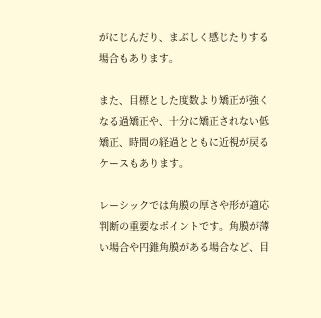がにじんだり、まぶしく感じたりする場合もあります。

また、目標とした度数より矯正が強くなる過矯正や、十分に矯正されない低矯正、時間の経過とともに近視が戻るケースもあります。

レーシックでは角膜の厚さや形が適応判断の重要なポイントです。角膜が薄い場合や円錐角膜がある場合など、目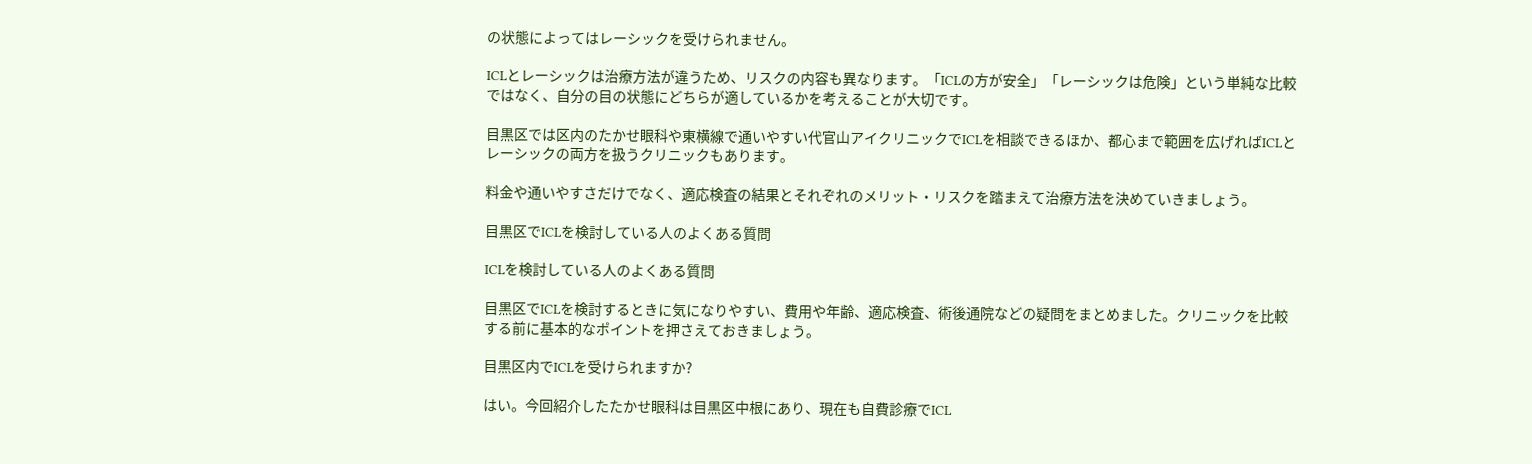の状態によってはレーシックを受けられません。

ICLとレーシックは治療方法が違うため、リスクの内容も異なります。「ICLの方が安全」「レーシックは危険」という単純な比較ではなく、自分の目の状態にどちらが適しているかを考えることが大切です。

目黒区では区内のたかせ眼科や東横線で通いやすい代官山アイクリニックでICLを相談できるほか、都心まで範囲を広げればICLとレーシックの両方を扱うクリニックもあります。

料金や通いやすさだけでなく、適応検査の結果とそれぞれのメリット・リスクを踏まえて治療方法を決めていきましょう。

目黒区でICLを検討している人のよくある質問

ICLを検討している人のよくある質問

目黒区でICLを検討するときに気になりやすい、費用や年齢、適応検査、術後通院などの疑問をまとめました。クリニックを比較する前に基本的なポイントを押さえておきましょう。

目黒区内でICLを受けられますか?

はい。今回紹介したたかせ眼科は目黒区中根にあり、現在も自費診療でICL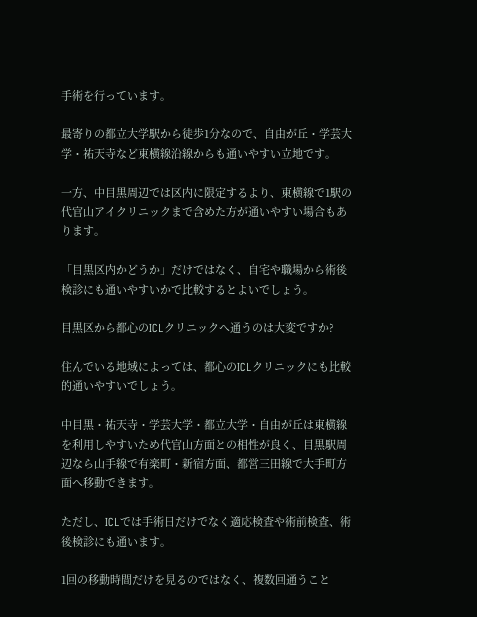手術を行っています。

最寄りの都立大学駅から徒歩1分なので、自由が丘・学芸大学・祐天寺など東横線沿線からも通いやすい立地です。

一方、中目黒周辺では区内に限定するより、東横線で1駅の代官山アイクリニックまで含めた方が通いやすい場合もあります。

「目黒区内かどうか」だけではなく、自宅や職場から術後検診にも通いやすいかで比較するとよいでしょう。

目黒区から都心のICLクリニックへ通うのは大変ですか?

住んでいる地域によっては、都心のICLクリニックにも比較的通いやすいでしょう。

中目黒・祐天寺・学芸大学・都立大学・自由が丘は東横線を利用しやすいため代官山方面との相性が良く、目黒駅周辺なら山手線で有楽町・新宿方面、都営三田線で大手町方面へ移動できます。

ただし、ICLでは手術日だけでなく適応検査や術前検査、術後検診にも通います。

1回の移動時間だけを見るのではなく、複数回通うこと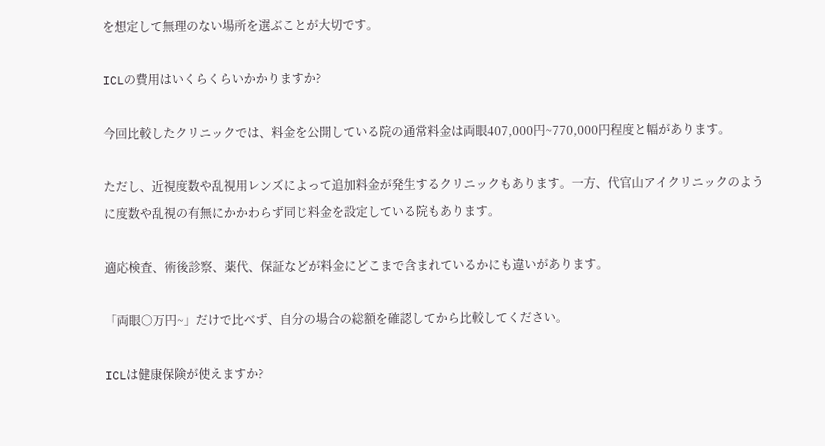を想定して無理のない場所を選ぶことが大切です。

ICLの費用はいくらくらいかかりますか?

今回比較したクリニックでは、料金を公開している院の通常料金は両眼407,000円~770,000円程度と幅があります。

ただし、近視度数や乱視用レンズによって追加料金が発生するクリニックもあります。一方、代官山アイクリニックのように度数や乱視の有無にかかわらず同じ料金を設定している院もあります。

適応検査、術後診察、薬代、保証などが料金にどこまで含まれているかにも違いがあります。

「両眼○万円~」だけで比べず、自分の場合の総額を確認してから比較してください。

ICLは健康保険が使えますか?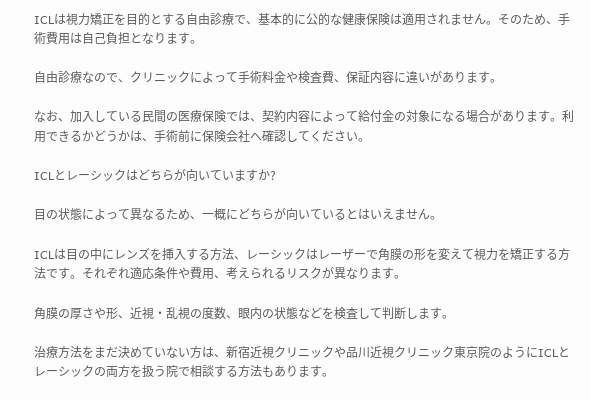ICLは視力矯正を目的とする自由診療で、基本的に公的な健康保険は適用されません。そのため、手術費用は自己負担となります。

自由診療なので、クリニックによって手術料金や検査費、保証内容に違いがあります。

なお、加入している民間の医療保険では、契約内容によって給付金の対象になる場合があります。利用できるかどうかは、手術前に保険会社へ確認してください。

ICLとレーシックはどちらが向いていますか?

目の状態によって異なるため、一概にどちらが向いているとはいえません。

ICLは目の中にレンズを挿入する方法、レーシックはレーザーで角膜の形を変えて視力を矯正する方法です。それぞれ適応条件や費用、考えられるリスクが異なります。

角膜の厚さや形、近視・乱視の度数、眼内の状態などを検査して判断します。

治療方法をまだ決めていない方は、新宿近視クリニックや品川近視クリニック東京院のようにICLとレーシックの両方を扱う院で相談する方法もあります。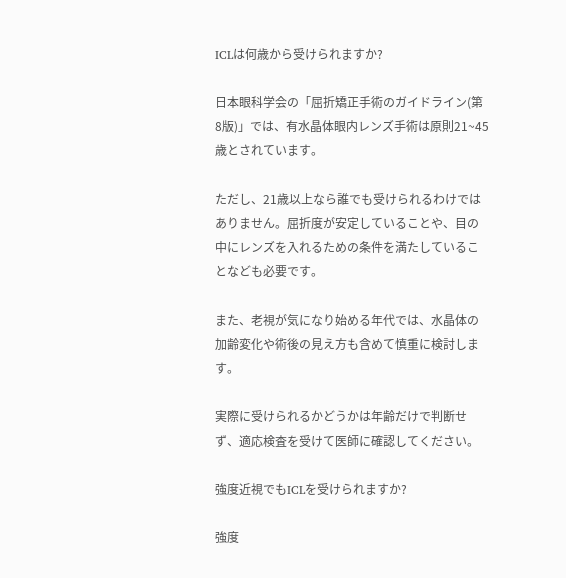ICLは何歳から受けられますか?

日本眼科学会の「屈折矯正手術のガイドライン(第8版)」では、有水晶体眼内レンズ手術は原則21~45歳とされています。

ただし、21歳以上なら誰でも受けられるわけではありません。屈折度が安定していることや、目の中にレンズを入れるための条件を満たしていることなども必要です。

また、老視が気になり始める年代では、水晶体の加齢変化や術後の見え方も含めて慎重に検討します。

実際に受けられるかどうかは年齢だけで判断せず、適応検査を受けて医師に確認してください。

強度近視でもICLを受けられますか?

強度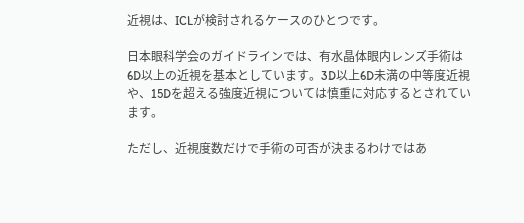近視は、ICLが検討されるケースのひとつです。

日本眼科学会のガイドラインでは、有水晶体眼内レンズ手術は6D以上の近視を基本としています。3D以上6D未満の中等度近視や、15Dを超える強度近視については慎重に対応するとされています。

ただし、近視度数だけで手術の可否が決まるわけではあ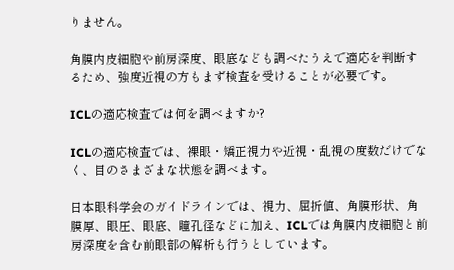りません。

角膜内皮細胞や前房深度、眼底なども調べたうえで適応を判断するため、強度近視の方もまず検査を受けることが必要です。

ICLの適応検査では何を調べますか?

ICLの適応検査では、裸眼・矯正視力や近視・乱視の度数だけでなく、目のさまざまな状態を調べます。

日本眼科学会のガイドラインでは、視力、屈折値、角膜形状、角膜厚、眼圧、眼底、瞳孔径などに加え、ICLでは角膜内皮細胞と前房深度を含む前眼部の解析も行うとしています。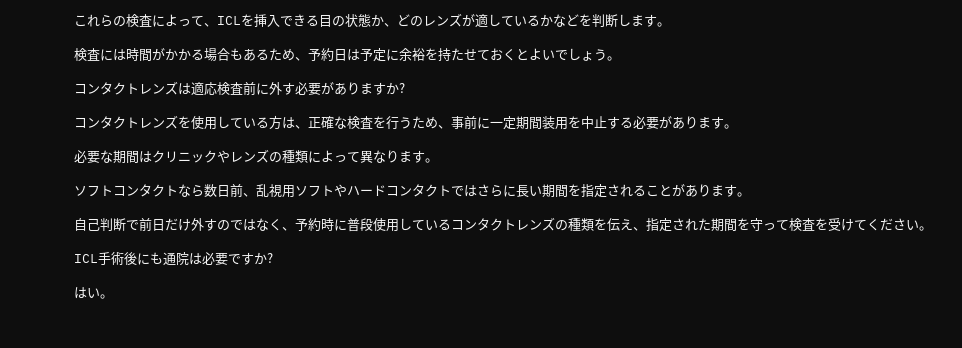これらの検査によって、ICLを挿入できる目の状態か、どのレンズが適しているかなどを判断します。

検査には時間がかかる場合もあるため、予約日は予定に余裕を持たせておくとよいでしょう。

コンタクトレンズは適応検査前に外す必要がありますか?

コンタクトレンズを使用している方は、正確な検査を行うため、事前に一定期間装用を中止する必要があります。

必要な期間はクリニックやレンズの種類によって異なります。

ソフトコンタクトなら数日前、乱視用ソフトやハードコンタクトではさらに長い期間を指定されることがあります。

自己判断で前日だけ外すのではなく、予約時に普段使用しているコンタクトレンズの種類を伝え、指定された期間を守って検査を受けてください。

ICL手術後にも通院は必要ですか?

はい。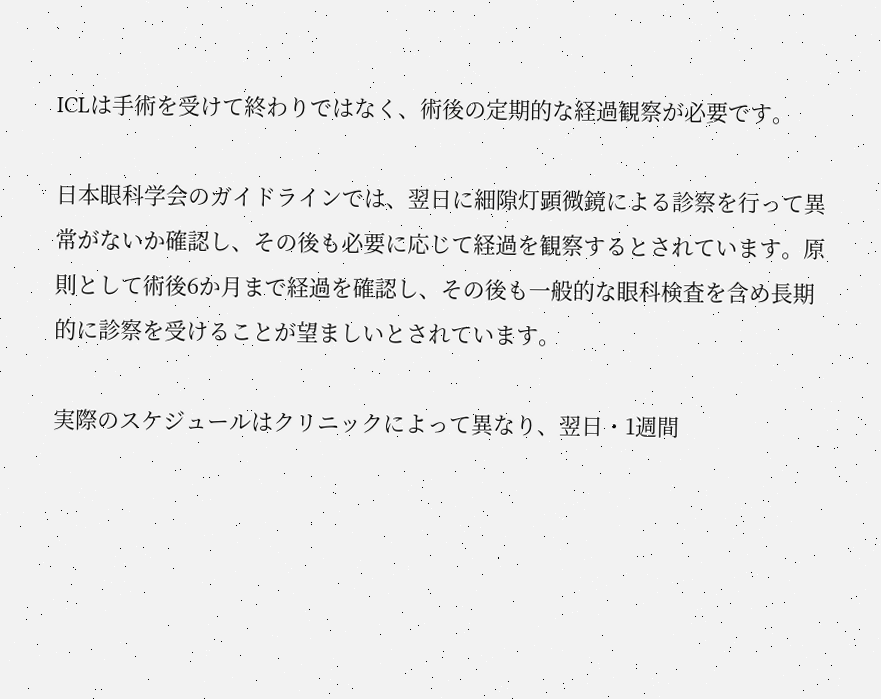ICLは手術を受けて終わりではなく、術後の定期的な経過観察が必要です。

日本眼科学会のガイドラインでは、翌日に細隙灯顕微鏡による診察を行って異常がないか確認し、その後も必要に応じて経過を観察するとされています。原則として術後6か月まで経過を確認し、その後も一般的な眼科検査を含め長期的に診察を受けることが望ましいとされています。

実際のスケジュールはクリニックによって異なり、翌日・1週間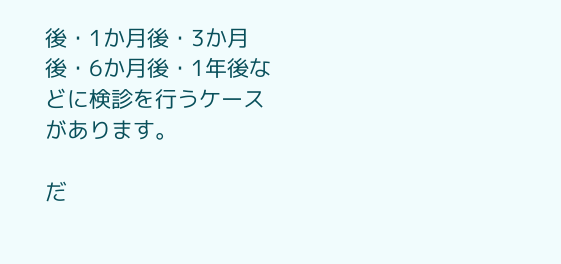後・1か月後・3か月後・6か月後・1年後などに検診を行うケースがあります。

だ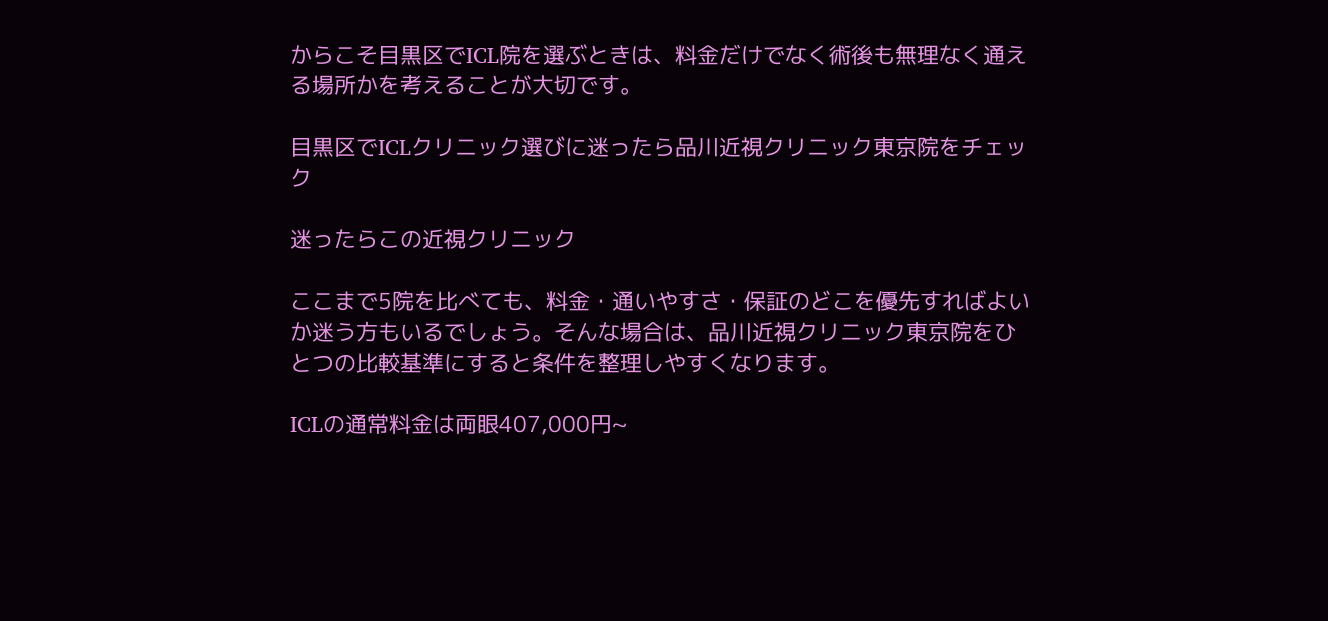からこそ目黒区でICL院を選ぶときは、料金だけでなく術後も無理なく通える場所かを考えることが大切です。

目黒区でICLクリニック選びに迷ったら品川近視クリニック東京院をチェック

迷ったらこの近視クリニック

ここまで5院を比べても、料金・通いやすさ・保証のどこを優先すればよいか迷う方もいるでしょう。そんな場合は、品川近視クリニック東京院をひとつの比較基準にすると条件を整理しやすくなります。

ICLの通常料金は両眼407,000円~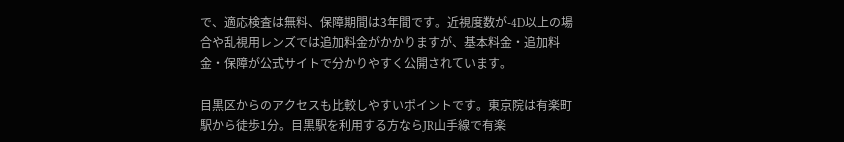で、適応検査は無料、保障期間は3年間です。近視度数が-4D以上の場合や乱視用レンズでは追加料金がかかりますが、基本料金・追加料金・保障が公式サイトで分かりやすく公開されています。

目黒区からのアクセスも比較しやすいポイントです。東京院は有楽町駅から徒歩1分。目黒駅を利用する方ならJR山手線で有楽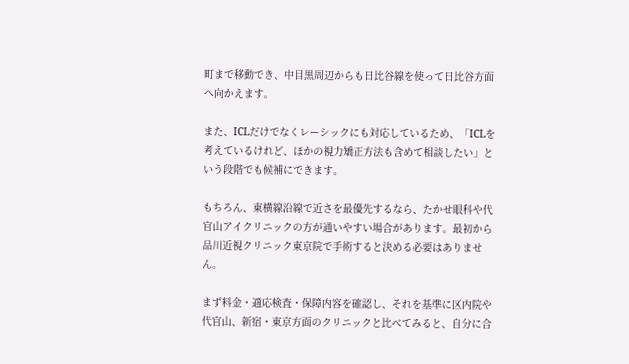町まで移動でき、中目黒周辺からも日比谷線を使って日比谷方面へ向かえます。

また、ICLだけでなくレーシックにも対応しているため、「ICLを考えているけれど、ほかの視力矯正方法も含めて相談したい」という段階でも候補にできます。

もちろん、東横線沿線で近さを最優先するなら、たかせ眼科や代官山アイクリニックの方が通いやすい場合があります。最初から品川近視クリニック東京院で手術すると決める必要はありません。

まず料金・適応検査・保障内容を確認し、それを基準に区内院や代官山、新宿・東京方面のクリニックと比べてみると、自分に合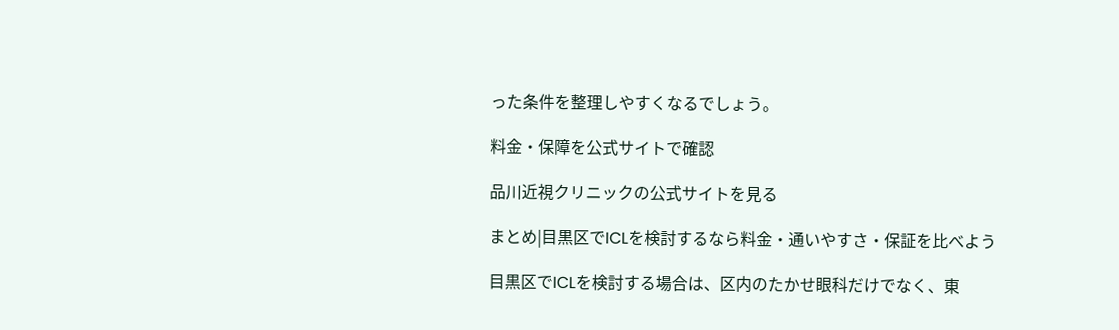った条件を整理しやすくなるでしょう。

料金・保障を公式サイトで確認

品川近視クリニックの公式サイトを見る

まとめ|目黒区でICLを検討するなら料金・通いやすさ・保証を比べよう

目黒区でICLを検討する場合は、区内のたかせ眼科だけでなく、東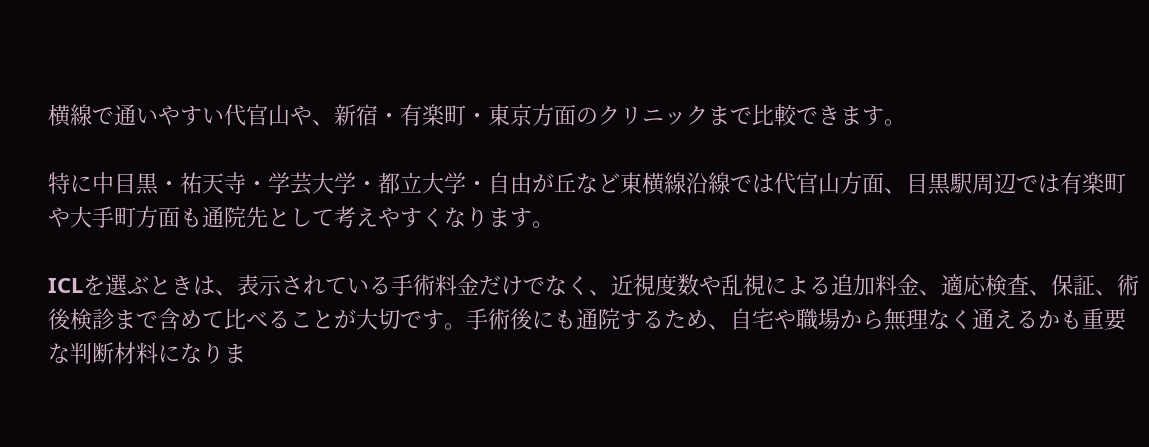横線で通いやすい代官山や、新宿・有楽町・東京方面のクリニックまで比較できます。

特に中目黒・祐天寺・学芸大学・都立大学・自由が丘など東横線沿線では代官山方面、目黒駅周辺では有楽町や大手町方面も通院先として考えやすくなります。

ICLを選ぶときは、表示されている手術料金だけでなく、近視度数や乱視による追加料金、適応検査、保証、術後検診まで含めて比べることが大切です。手術後にも通院するため、自宅や職場から無理なく通えるかも重要な判断材料になりま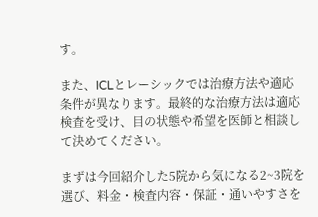す。

また、ICLとレーシックでは治療方法や適応条件が異なります。最終的な治療方法は適応検査を受け、目の状態や希望を医師と相談して決めてください。

まずは今回紹介した5院から気になる2~3院を選び、料金・検査内容・保証・通いやすさを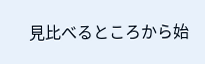見比べるところから始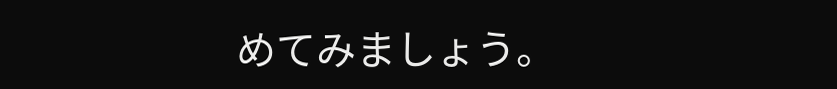めてみましょう。